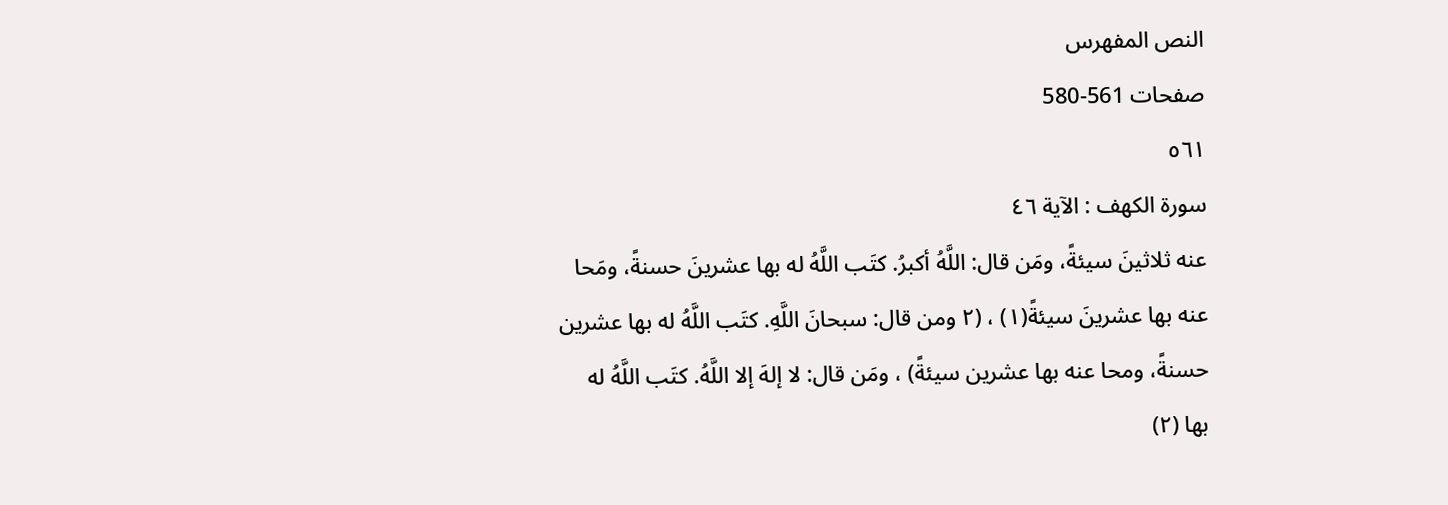النص المفهرس
صفحات 561-580
٥٦١
سورة الكهف : الآية ٤٦
عنه ثلاثينَ سيئةً، ومَن قال: اللَّهُ أكبرُ. كتَب اللَّهُ له بها عشرينَ حسنةً، ومَحا
عنه بها عشرينَ سيئةً(١) ، (٢ ومن قال: سبحانَ اللَّهِ. كتَب اللَّهُ له بها عشرين
حسنةً، ومحا عنه بها عشرين سيئةً) ، ومَن قال: لا إلهَ إلا اللَّهُ. كتَب اللَّهُ له
بها (٢)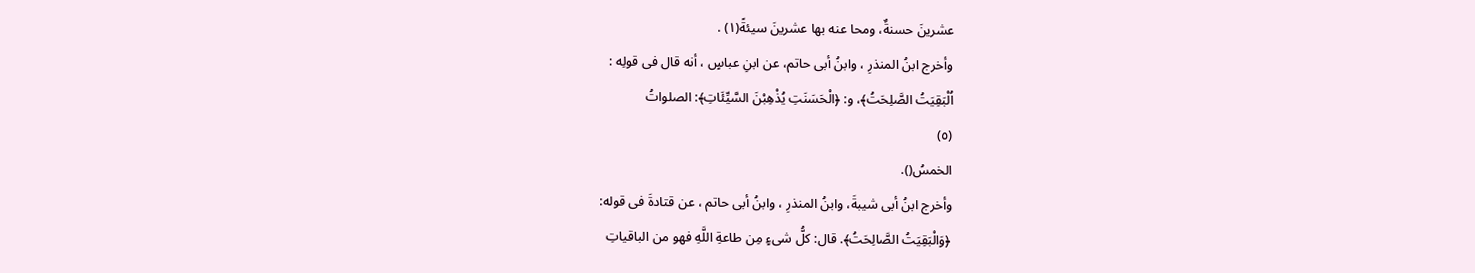عشرينَ حسنةٌ، ومحا عنه بها عشرينَ سيئةً(١) .
وأخرج ابنُ المنذرِ ، وابنُ أبى حاتم، عن ابنِ عباسٍ ، أنه قال فى قولِه :
اُلْبَقِيَتُ الصَّلِحَتُ﴾، و: ﴿الْحَسَنَتِ يُذْهِبْنَ السَّيِّئَاتِ﴾: الصلواتُ
(٥)
الخمسُ().
وأخرج ابنُ أبى شيبةَ، وابنُ المنذرِ ، وابنُ أبى حاتم ، عن قتادةَ فى قوله:
﴿وَالْبَقِيَتُ الصَّالِحَتُ﴾. قال: كلُّ شىءٍ مِن طاعةِ اللَّهِ فهو من الباقياتِ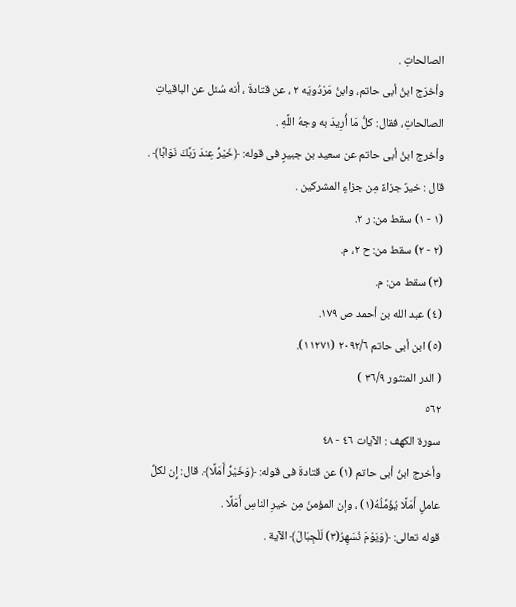الصالحاتِ .
وأخرَج ابنُ أبى حاتم، وابنُ مَرْدُويَه ٢ ، عن قتادةَ ، أنه سُئل عن الباقياتِ
الصالحاتِ، فقال: كلُّ مَا أُرِيدَ به وجهُ اللَّهِ .
وأخرج ابنُ أبى حاتم عن سعيد بن جبيرٍ فى قوله: ﴿خَيْرُّ عِندَ رَبِّكَ نَوَابًا﴾ .
قال : خيرٌ جزاءً مِن جزاءٍ المشركين .
(١ - ١) سقط من: ر ٢.
(٢ - ٢) سقط من: ح ٢، م.
(٣) سقط من: م.
(٤) عبد الله بن أحمد ص ١٧٩.
(٥) ابن أبى حاتم ٢٠٩٢/٦ (١١٢٧١).
( الدر المنثور ٣٦/٩ )
٥٦٢
سورة الكهف : الآيات ٤٦ - ٤٨
وأخرج ابنُ أبى حاتم (١) عن قتادةَ فى قوله: ﴿وَخَيْرُّ أَمَلًا﴾. قال: إِن لكلِّ
عاملٍ أَمَلًا يُؤَمِّلُهُ(١) ، وإن المؤمنَ مِن خيرِ الناسِ أَمَلًا .
قوله تعالى: ﴿وَيَوْمَ نُسَهِرُ(٣) لَلْجِبَالَ﴾ الآية .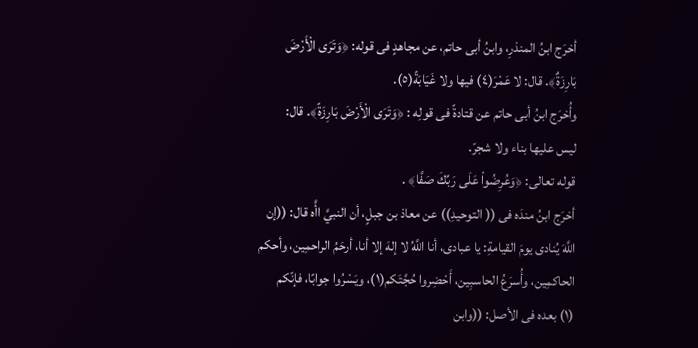أخرَج ابنُ المنذرِ، وابنُ أبى حاتم، عن مجاهدٍ فى قوله: ﴿وَتَرَى الْأَرْضَ
بَارِزَةٌ﴾. قال: لا عَمْرَ(٤) فيها ولا غَيَابَةً(٥).
وأُخرَج ابنُ أبى حاتم عن قتادةً فى قولِه : ﴿وَتَرَى الْأَرْضَ بَارِزَةً﴾. قال:
ليس عليها بناء ولا شجرّ.
قوله تعالى: ﴿وَعُرِضُواْ عَلَى رَبِّكَ صَفَّا﴾ .
أخرَج ابنُ مندَه فى (( التوحيدِ)) عن معاذ بن جبلٍ، أن النبيَّ اأَّه قال: ((إن
اللَّهَ يُنادى يومَ القيامةِ: يا عبادى، أنا اللَّهُ لا إلهَ إلا أنا، أرحَمُ الراحمِين، وأحكم
الحاكمِين، وأُسرَعُ الحاسبِين، أَحْضِروا حُجَّتَكم(١)، ويَسْرُوا جوابًا، فإنّكم
(١) بعده فى الأصل: ((وابن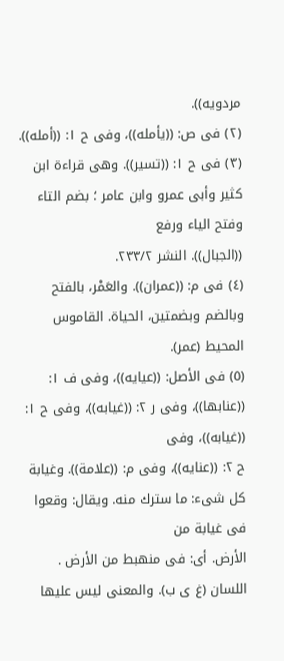مردويه)).
(٢) فى ص: ((يأمله))، وفى ح ١: ((أمله)).
(٣) فى ح ١: ((تسير)). وهى قراءة ابن كثير وأبى عمرو وابن عامر ؛ بضم التاء وفتح الياء ورفع
((الجبال)). النشر ٢٣٣/٢.
(٤) فى م: ((عمران)). والعَمْر، بالفتح وبالضم وبضمتين، الحياة. القاموس المحيط (عمر).
(٥) فى الأصل: ((عيايه))، وفى ف ١: ((عنابها))، وفى ر ٢: ((غيابه))، وفى ح ١: ((غيابه))، وفى
ح ٢: ((عنايه))، وفى م: ((علامة)). وغيابة كل شىء: ما سترك منه. ويقال: وقعوا فى غيابة من
الأرض. أى: فى منهبط من الأرض . اللسان (غ ی ب). والمعنى ليس عليها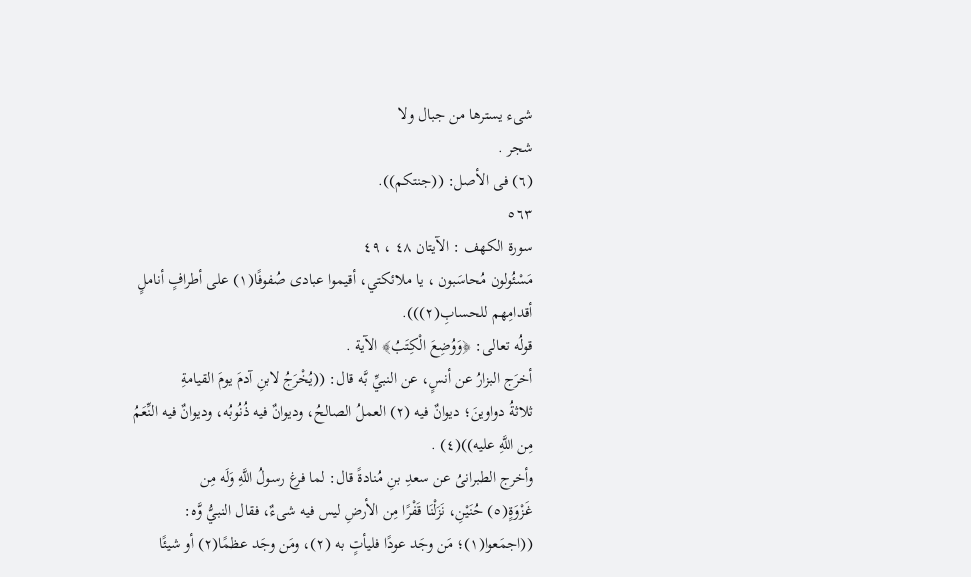شىء يسترها من جبال ولا
شجر .
(٦) فى الأصل: ((جنتكم)).
٥٦٣
سورة الكهف : الآيتان ٤٨ ، ٤٩
مَسْئُولون مُحاسَبون ، يا ملائكتي، أقيموا عبادى صُفوفًا(١) على أطرافٍ أناملٍ
أقدامِهم للحسابِ(٢))).
قولُه تعالى: ﴿وَوُضِعَ الْكِتَبُ﴾ الآية .
أخرَج البزارُ عن أنسٍ، عن النبيِّ بَّه قال: ((يُخْرَجُ لابنِ آدمَ يومَ القيامةِ
ثلاثةُ دواوينَ؛ ديوانٌ فيه (٢) العملُ الصالحُ، وديوانٌ فيه ذُنُوبُه، وديوانٌ فيه النِّعَمُ
مِن اللَّهِ عليه))(٤) .
وأخرج الطبرانىُ عن سعدِ بنِ مُنادةً قال: لما فرغ رسولُ اللَّهِ وَلَه مِن
غَزْوَةٍ(٥) حُنَيْنِ، نَزَلْنَا قَفْرًا مِن الأرضِ ليس فيه شىءٌ، فقال النبيُّ وَّه:
((اجمَعوا(١)؛ مَن وجَد عودًا فليأتٍ به (٢)، ومَن وجَد عظمًا(٢) أو شيئًا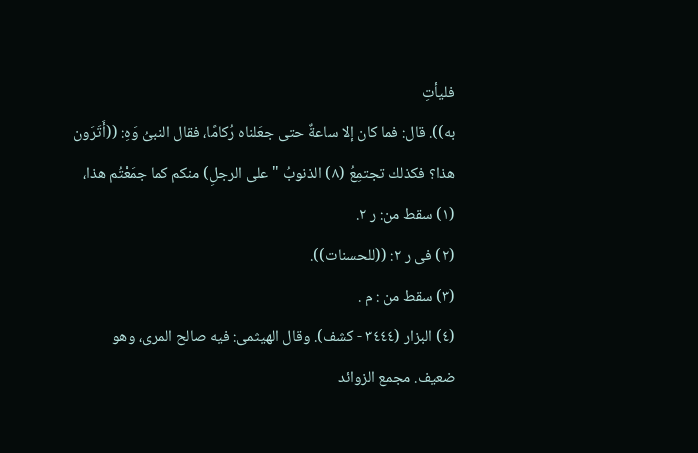فليأتِ
به)). قال: فما كان إلا ساعةٌ حتى جعَلناه رُكامًا، فقال النبىُ وَهِ: ((أَتَرَون
هذا؟ فكذلك تجتمِعُ (٨) الذنوبُ " على الرجلِ) منكم كما جمَعْتُم هذا،
(١) سقط من: ر ٢.
(٢) فى ر ٢: ((للحسنات)).
(٣) سقط من : م .
(٤) البزار (٣٤٤٤ - كشف). وقال الهيثمى: فيه صالح المرى، وهو ضعيف. مجمع الزوائد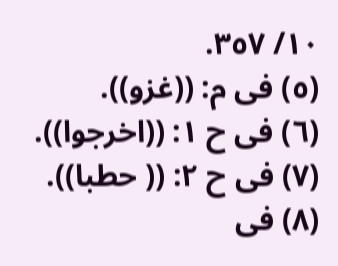١٠/ ٣٥٧.
(٥) فى م: ((غزو)).
(٦) فى ح ١: ((اخرجوا)).
(٧) فى ح ٢: (( حطبا)).
(٨) فى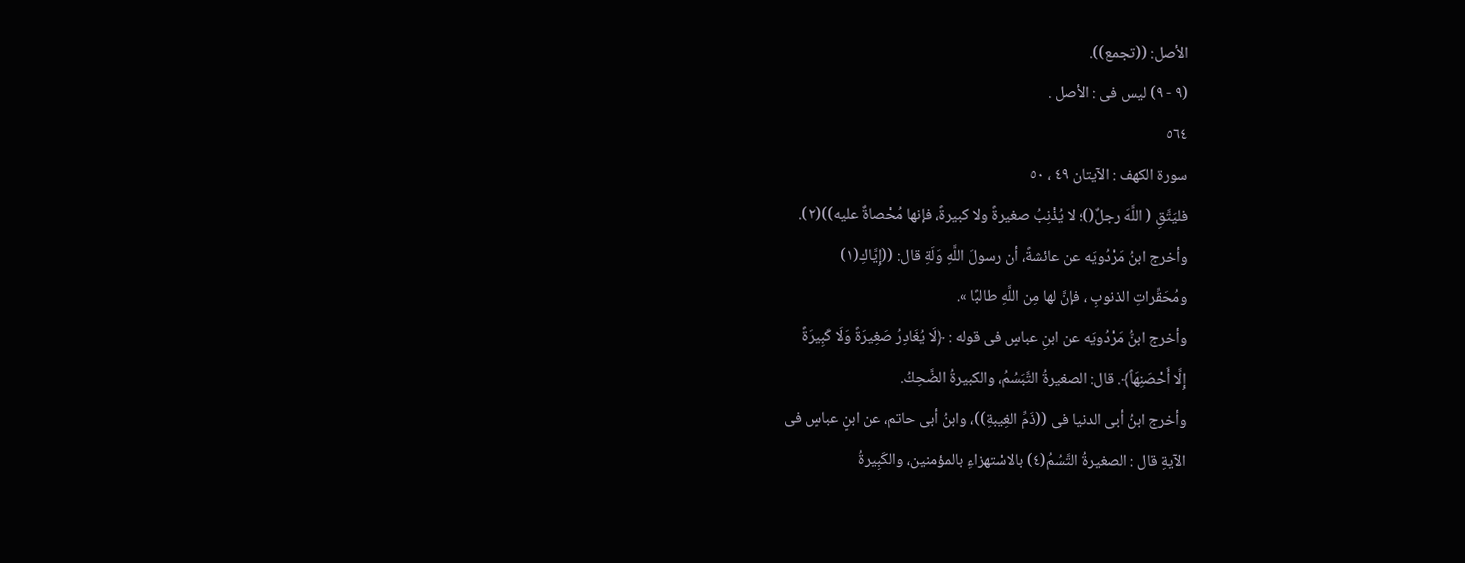الأصل: ((تجمع)).
(٩ - ٩) ليس فى : الأصل .
٥٦٤
سورة الكهف : الآيتان ٤٩ ، ٥٠
فليَتَّقِ ( اللَّهَ رجلٌ()؛ لا يُذْنِبُ صغيرةً ولا كبيرةً، فإنها مُحْصاةٌ عليه))(٢).
وأخرج ابنُ مَرْدُويَه عن عائشةً، أن رسولَ اللَّهِ وَلَةِ قال: ((إِيَّاكِ(١)
ومُحَقِّراتِ الذنوبِ ، فإنَّ لها مِن اللَّهِ طالبًا ».
وأخرج ابنُّ مَرْدُويَه عن ابنِ عباسٍ فى قوله : ﴿لَا يُغَادِرُ صَغِيرَةً وَلَا كَبِيرَةً
إِلَّا أَحْصَنِهَاً﴾. قال: الصغيرةُ التَّبَسُمُ، والكبيرةُ الضَّحِكُ.
وأخرج ابنُ أبى الدنيا فى ((ذَمِّ الغِيبةِ))، وابنُ أبى حاتم، عن ابنٍ عباسٍ فى
الآيةِ قال : الصغيرةُ التَّسُمُ(٤) بالاسْتهزاءِ بالمؤمنين، والكَبِيرةُ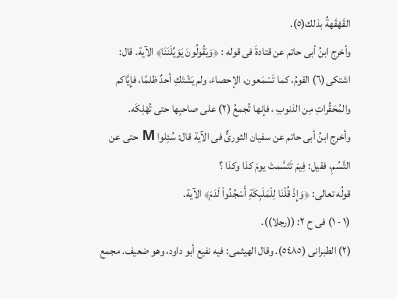القَهْقَهةُ بذلك(٥).
وأخرج ابنُ أبى حاتم عن قتادةَ فى قوله : ﴿وَيَقُولُونَ يَوَيِّلَنَنَا﴾ الآية. قال:
اشتكى(٦) القومُ، كما تَسْمَعون، الإحصاءَ، ولم يَشْتَكِ أحدٌ ظلمًا، فإِيَّاكم
والمُحَقِّراتِ مِن الذنوبِ ، فإنها تُجمعُ (٢) على صاحبِها حتى تُهْلِكَه.
وأخرج ابنُ أبى حاتم عن سفيان الثورىٌّ فى الآية قال: سُئِلوا M حتى عن
التَّسُمِ، فقيل: فِيمَ تَتَسَّمتَ يومَ كذا وكذا ؟
قولُه تعالى: ﴿وَإِذْ قُلْنَا لِلْمَلَبِكَةِ أَسْجُدُواْ لَدَمَ﴾ الآية.
(١ - ١) فى ح ٢: ((رجلا)).
(٢) الطبرانى (٥٤٨٥). وقال الهيثمى: فيه نفيع أبو داود، وهو ضعيف. مجمع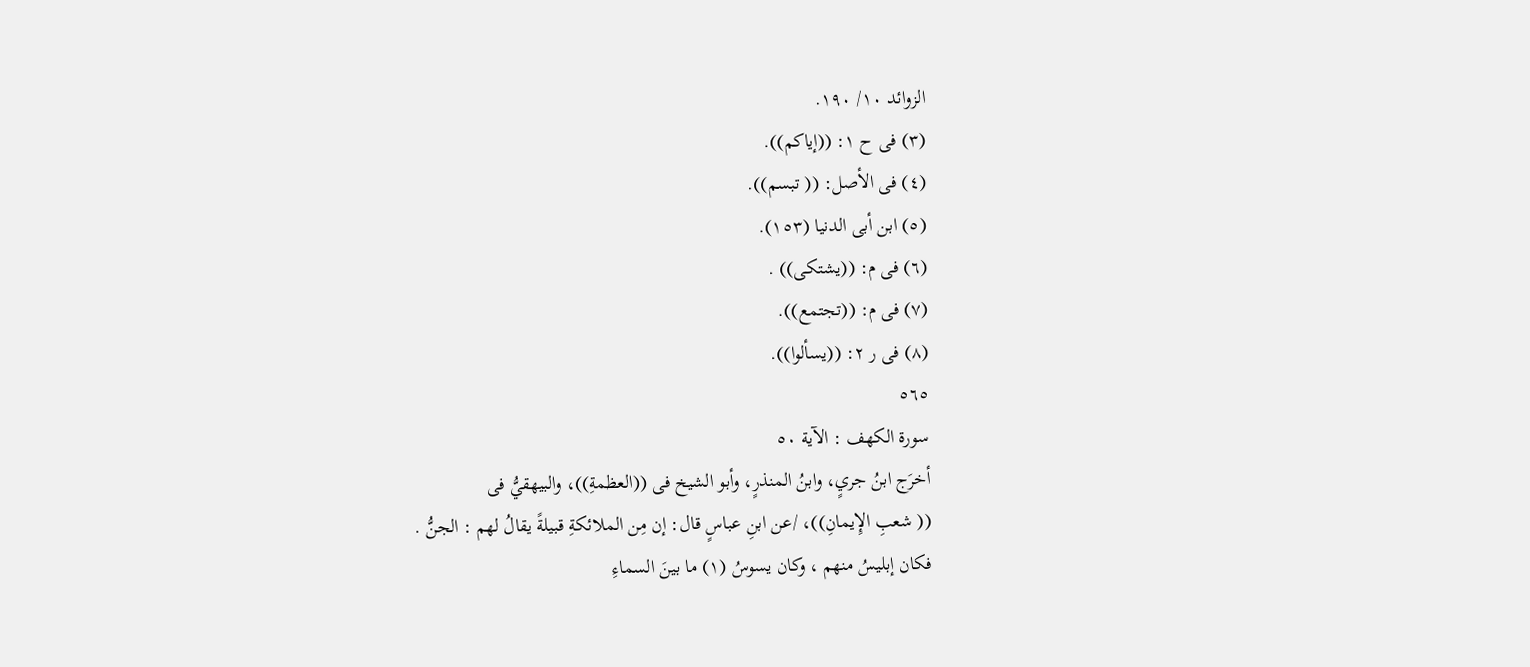الزوائد ١٠/ ١٩٠.
(٣) فى ح ١: ((إياكم)).
(٤) فى الأصل: (( تبسم)).
(٥) ابن أبى الدنيا (١٥٣).
(٦) فى م: ((یشتکی)) .
(٧) فى م: ((تجتمع)).
(٨) فى ر ٢: ((يسألوا)).
٥٦٥
سورة الكهف : الآية ٥٠
أخرَج ابنُ جريٍ، وابنُ المنذرٍ، وأبو الشيخ فى ((العظمةِ))، والبيهقيُّ فى
(( شعبِ الإِيمانِ))، /عن ابنِ عباسٍ قال: إن مِن الملائكةِ قبيلةً يقالُ لهم : الجنُّ .
فكان إبليسُ منهم ، وكان يسوسُ (١) ما بينَ السماءِ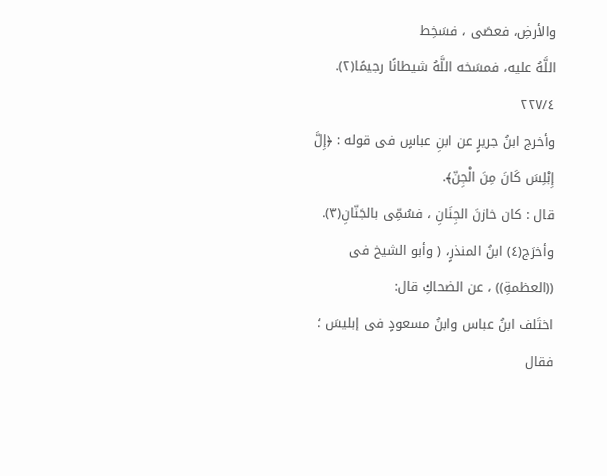والأرضِ، فعصَى ، فسَخِط
اللَّهُ عليه، فمسَخه اللَّهُ شيطانًا رجيمًا(٢).
٢٢٧/٤
وأخرج ابنُ جريرٍ عن ابنِ عباسٍ فى قوله : ﴿إِلَّ إِبْلِسَ كَانَ مِنَ الْجِنّ﴾.
قال : كان خازنَ الجِنَانِ ، فسُمِّى بالجَنّانِ(٣).
وأخرَج(٤) ابنُ المنذرٍ، ( وأبو الشيخ فى ((العظمةِ)) ، عن الضحاكِ قال:
اختَلف ابنُ عباس وابنُ مسعودٍ فى إبليسَ ؛ فقال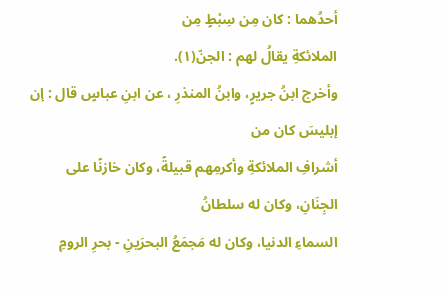أحدُهما : كان مِن سِبْطٍ مِن
الملائكةِ يقالُ لهم : الجنّ(١).
وأخرج ابنُ جريرٍ، وابنُ المنذرِ ، عن ابنِ عباسٍ قال : إن إبليسَ كان من
أشرافِ الملائكةِ وأكرمِهم قبيلةً، وكان خازنًا على الجِنَانِ، وكان له سلطانُ
السماءِ الدنيا، وكان له مَجمَعُ البحرَينِ - بحرِ الرومِ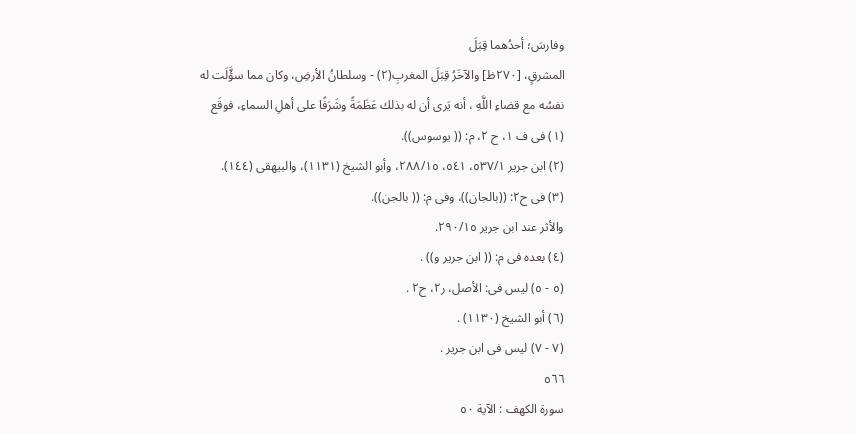وفارسَ؛ أحدُهما قِبَلَ
المشرقٍ، [٢٧٠ظ] والآخَرُ قِبَلَ المغربِ(٢) - وسلطانُ الأرضِ، وكان مما سؤَّلَت له
نفسُه مع قضاءِ اللَّهِ ، أنه يَرى أن له بذلك عَظَمَةً وشَرَفًا على أهلِ السماءِ، فوقَع
(١) فى ف ١، ح ٢، م: (( يوسوس)).
(٢) ابن جرير ٥٣٧/١، ٥٤١، ٢٨٨/١٥، وأبو الشيخ (١١٣١)، والبيهقى (١٤٤).
(٣) فى ح٢: ((بالجان))، وفى م: (( بالجن)).
والأثر عند ابن جرير ٢٩٠/١٥.
(٤) بعده فی م: (( ابن جرير و)) .
(٥ - ٥) ليس فى: الأصل، ر٢، ح٢ .
(٦) أبو الشيخ (١١٣٠) .
(٧ - ٧) لیس فی ابن جرير .
٥٦٦
سورة الكهف : الآية ٥٠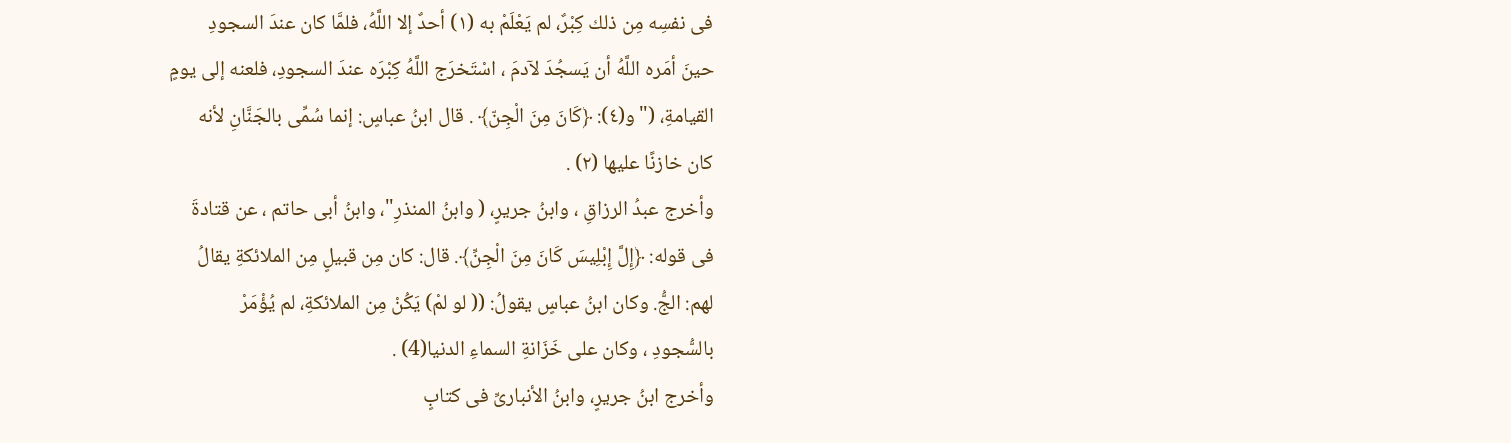فى نفسِه مِن ذلك كِبْرٌ، لم يَعْلَمْ به (١) أحدٌ إلا اللَّهُ، فلمَّا كان عندَ السجودِ
حينَ أمَره اللَّهُ أن يَسجُدَ لآدمَ ، اسْتَخرَج اللَّهُ كِبْرَه عندَ السجودِ، فلعنه إلى يومٍ
القيامةِ، ("و(٤): ﴿كَانَ مِنَ الْجِنّ﴾ . قال ابنُ عباسٍ: إنما سُمِّى بالجَنَّانِ لأنه
كان خازنًا عليها (٢) .
وأخرج عبدُ الرزاقِ ، وابنُ جريرٍ، ( وابنُ المنذرِ"، وابنُ أبى حاتم ، عن قتادةَ
فى قوله: ﴿إِلَّ إِبْلِيسَ كَانَ مِنَ الْجِنِّ﴾. قال: كان مِن قبيلٍ مِن الملائكةِ يقالُ
لهم: الجُّ. وكان ابنُ عباسٍ يقولُ: (( لو لمْ) يَكُنْ مِن الملائكةِ، لم يُؤْمَرْ
بالسُّجودِ ، وكان على خَزَانةِ السماءِ الدنيا(4) .
وأخرج ابنُ جريرٍ، وابنُ الأنبارىِّ فى كتابٍ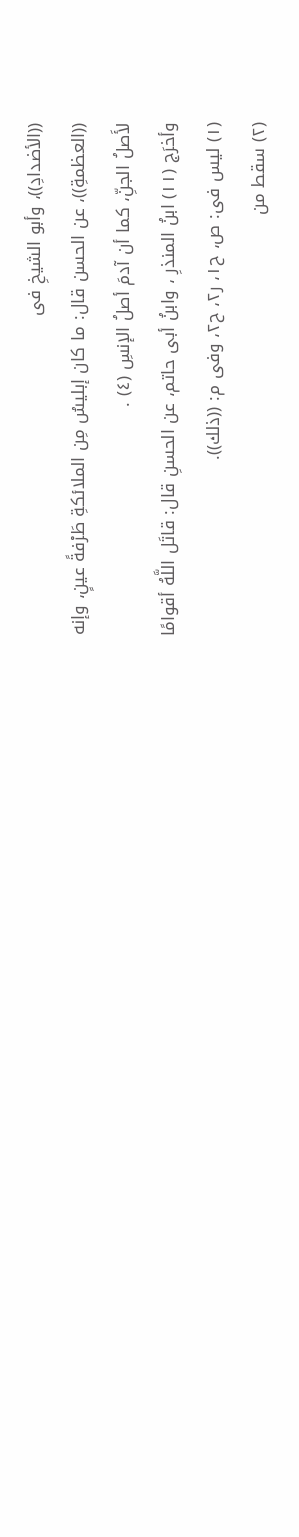((الأضدادِ))، وأبو الشيخِ فى
((العظمةِ))، عن الحسن قال: ما كان إبليسُ مِن الملائكةِ طَرْفةً عينٍ، وإنه
لأَصلُ الجنِّ، كما أن آدمَ أصلُ الإنسِ (٤) .
وأخرَج (١١) ابنُ المنذرِ ، وابنُ أبى حاتم، عن الحسنِ قال: قاتَل اللَّهُ أقوامًا
(١) ليس فى: ص، ح١، ر٢، ح٢، وفى م: ((ذلك)).
(٢) سقط من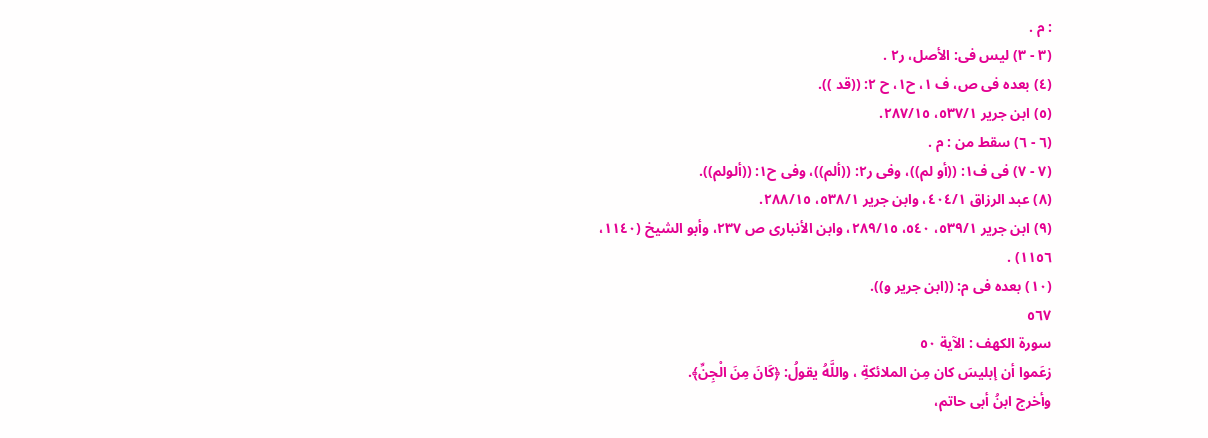: م .
(٣ - ٣) ليس فى: الأصل، ر٢ .
(٤) بعده فى ص، ف ١، ح١، ح ٢: ((قد )).
(٥) ابن جرير ٥٣٧/١، ٢٨٧/١٥.
(٦ - ٦) سقط من : م .
(٧ - ٧) فى ف١: ((أو لم))، وفى ر٢: ((ألم))، وفى ح١: ((ألولم)).
(٨) عبد الرزاق ٤٠٤/١، وابن جرير ٥٣٨/١، ٢٨٨/١٥.
(٩) ابن جرير ٥٣٩/١، ٥٤٠، ٢٨٩/١٥، وابن الأنبارى ص ٢٣٧، وأبو الشيخ (١١٤٠،
١١٥٦) .
(١٠) بعده فى م: ((ابن جرير و)).
٥٦٧
سورة الكهف : الآية ٥٠
زعَموا أن إبليسَ كان مِن الملائكةِ ، واللَّهُ يقولُ: ﴿كَانَ مِنَ الْجِنِّ﴾.
وأخرج ابنُ أبى حاتم،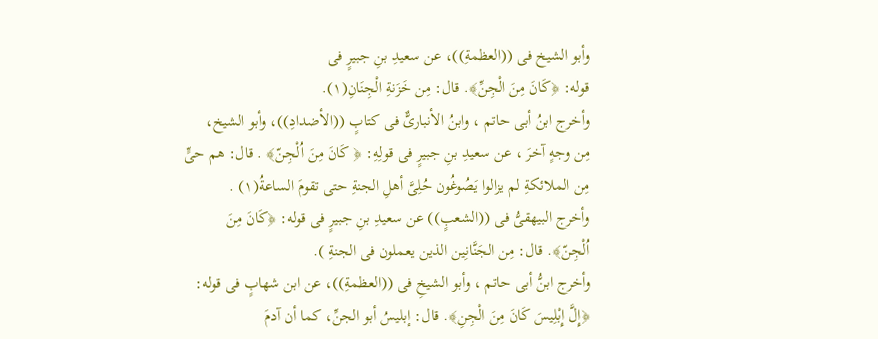وأبو الشيخ فى ((العظمةِ))، عن سعيدِ بنِ جبيرٍ فى
قوله: ﴿كَانَ مِنَ الْجِنِّ﴾. قال: مِن خَزَنةِ الْجِنَانِ(١).
وأخرج ابنُ أبى حاتم ، وابنُ الأنبارىٌّ فى كتابٍ ((الأضدادِ))، وأبو الشيخ،
مِن وجهٍ آخرَ ، عن سعيدِ بنِ جبيرٍ فى قولِهِ: ﴿ كَانَ مِنَ اُلْجِنّ﴾ . قال: هم حىٍّ
مِن الملائكةِ لم يزالوا يَصُوغُون حُلِىَّ أهلِ الجنةِ حتى تقومَ الساعةُ(١) .
وأخرج البيهقىُّ فى ((الشعبٍ)) عن سعيدِ بنِ جبيرٍ فى قوله: ﴿كَانَ مِنَ
اُلْجِنّ﴾. قال: مِن الجَنَّانِين الذين يعملون فى الجنةِ ).
وأخرج ابنُّ أبى حاتم ، وأبو الشيخِ فى ((العظمةِ))، عن ابن شهابٍ فى قوله:
﴿إِلَّ إِبْلِيسَ كَانَ مِنَ الْجِنِ﴾. قال: إبليسُ أبو الجنِّ، كما أن آدمَ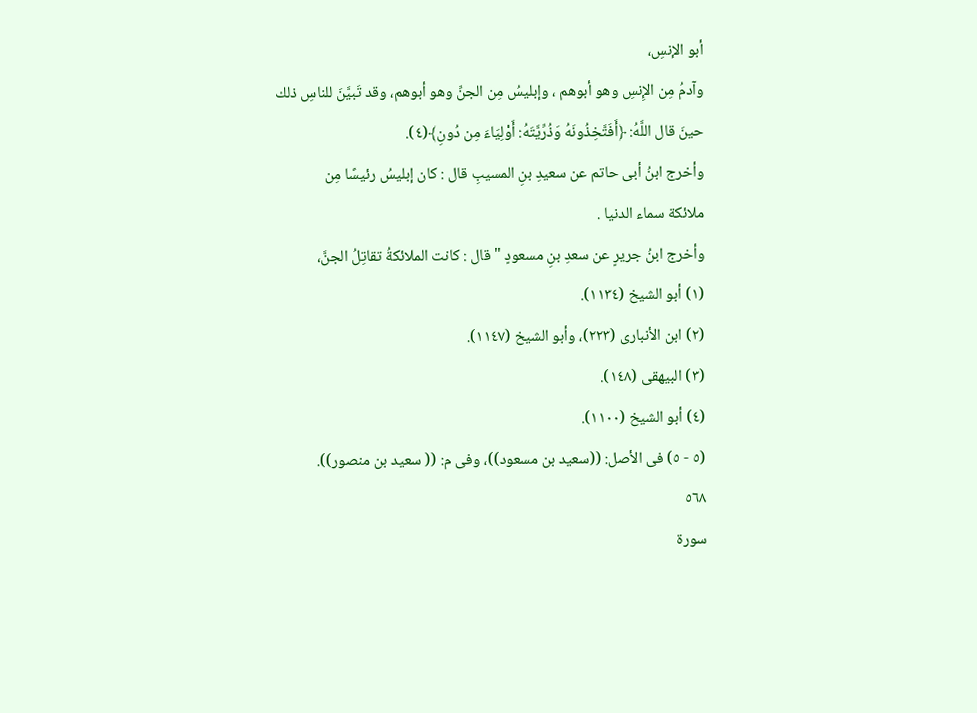أبو الإنسِ،
وآدمُ مِن الإِنسِ وهو أبوهم ، وإبليسُ مِن الجنِّ وهو أبوهم، وقد تَبيَّنَ للناسِ ذلك
حينَ قال اللَّهُ: ﴿أَفَتَّخِذُونَهُ وَذُرِّيَّتَهُ: أَوْلِيَاءَ مِن دُونِ﴾(٤).
وأخرج ابنُ أبى حاتم عن سعيدِ بنِ المسيبِ قال : كان إبليسُ رئيسًا مِن
ملائكة سماء الدنيا .
وأخرج ابنُ جريرٍ عن سعدِ بنِ مسعودٍ " قال : كانت الملائكةُ تقاتِلُ الجنَّ،
(١) أبو الشيخ (١١٣٤).
(٢) ابن الأنبارى (٢٢٣)، وأبو الشيخ (١١٤٧).
(٣) البيهقى (١٤٨).
(٤) أبو الشيخ (١١٠٠).
(٥ - ٥) فى الأصل: ((سعيد بن مسعود))، وفى م: (( سعيد بن منصور)).
٥٦٨
سورة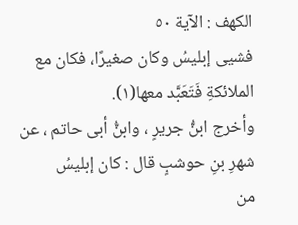الكهف : الآية ٥٠
فشيى إبليسُ وكان صغيرًا، فكان مع الملائكةِ فَتَعَبَّد معها(١).
وأخرج ابنُّ جريرٍ ، وابنُّ أبى حاتم ، عن شهرِ بنِ حوشبٍ قال : كان إبليسُ
من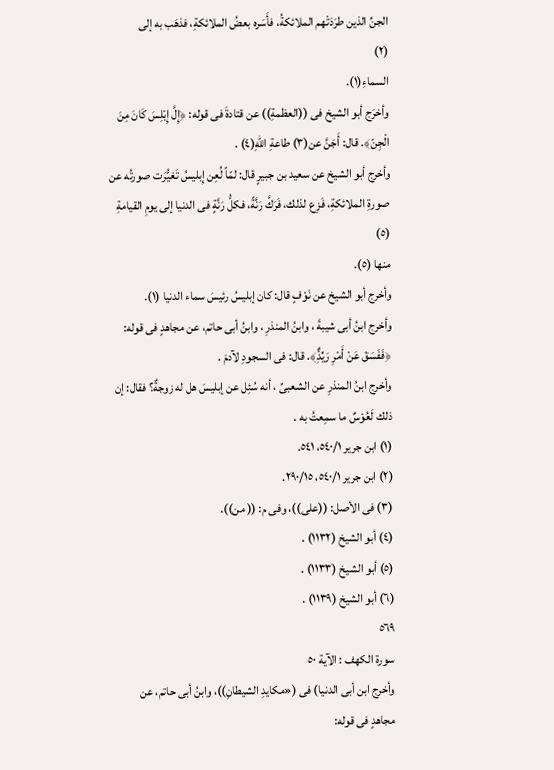الجنِّ الذين طرَدَتْهم الملائكةُ، فأَسَره بعضُ الملائكةِ، فذهَب به إلى
(٢)
السماءِ(١).
وأخرَج أبو الشيخ فى ((العظمةِ)) عن قتادةَ فى قوله: ﴿إِلَّ إِبْلِسَ كَانَ مِنَ
الْجِنّ﴾. قال: أَجَنَّ عن(٣) طاعةِ اللهِ(٤) .
وأخرج أبو الشیخ عن سعيد بن جبيرٍ قال: لمّاً لُعِن إِبلیسُ تَغیُّرَت صورتُه عن
صورةِ الملائكةِ، فَزِع لذلك، فَرَكَّ رَنَّةً، فكلُّ رَنَّةٍ فى الدنيا إلى يومِ القيامةِ
(٥)
منها (٥).
وأخرج أبو الشيخ عن نَوْفٍ قال: كان إبليسُ رئيسَ سماء الدنيا (١).
وأخرج ابنُ أبى شيبةَ ، وابنُ المنذرِ ، وابنُ أبى حاتم، عن مجاهدٍ فى قوله:
﴿فَفَسَقَ عَنْ أَمْرِ رَيِّدٌِّ﴾. قال: فى السجودِ لآدمَ .
وأخرج ابنُ المنذرِ عن الشعبىِّ ، أنه سُئِل عن إبليسَ هل له زوجةٌ؟ فقال: إن
ذلك لَعُوْسٌ ما سمِعتُ به .
(١) ابن جرير ٥٤٠/١، ٥٤١.
(٢) ابن جرير ٥٤٠/١، ٢٩٠/١٥.
(٣) فى الأصل: ((على))، وفى م: (( من)).
(٤) أبو الشيخ (١١٣٢) .
(٥) أبو الشيخ (١١٣٣) .
(٦) أبو الشيخ (١١٣٩) .
٥٦٩
سورة الكهف : الآية ٥٠
وأخرج ابن أبى الدنيا) فى («مكايدِ الشيطانِ))، وابنُ أبى حاتم، عن
مجاهدٍ فى قوله: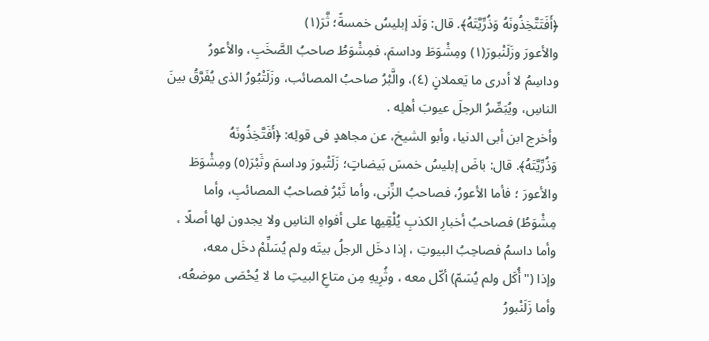﴿أَفَتَتَّخِذُونَهُ وَذُرِّيَّتَهُ﴾. قال: وَلَد إبليسُ خمسةً؛ ثَّرَ(١)
والأعورَ وزَلَنْبورَ(١) ومِشْوَطَ وداسمَ، فمِشْوَطُ صاحبُ الصَّخَبِ، والأعورُ
وداسِمُ لا أدرى ما يَعملانٍ (٤)، والَّبْرُ صاحبُ المصائب، وزَلَتْبُورُ الذى يُفَرَّقُ بينَ
الناسِ، ويُبَصِّرُ الرجلَ عيوبَ أهلِه .
وأخرج ابن أبى الدنيا، وأبو الشيخ، عن مجاهدٍ فى قولِه: ﴿أَفَتَّخِذُونَهُ
وَذُرِّيَّتَهُ﴾. قال: باضَ إبليسُ خمسَ بَيضاتٍ؛ زَلَتْبورَ وداسمَ وثَبْرَ(٥) ومِشْوَطَ
والأعورَ ؛ فأما الأعورُ، فصاحبُ الزِّنى، وأما ثَبْرُ فصاحبُ المصائبِ، وأما
مِشْوَطُ) فصاحبُ أخبارِ الكذبِ يُلْقِيها على أفواهِ الناسِ ولا يجدون لها أصلًا ،
وأما داسمُ فصاحِبُ البيوتِ ، إذا دخَل الرجلُ بيتَه ولم يُسَلِّمْ دخَل معه،
وإذا ("أُكَل ولم يُسَمّ) أكّل معه ، وثُرِيهِ مِن متاعِ البيتِ ما لا يُحْصَى موضعُه،
وأما زَلَنْبورُ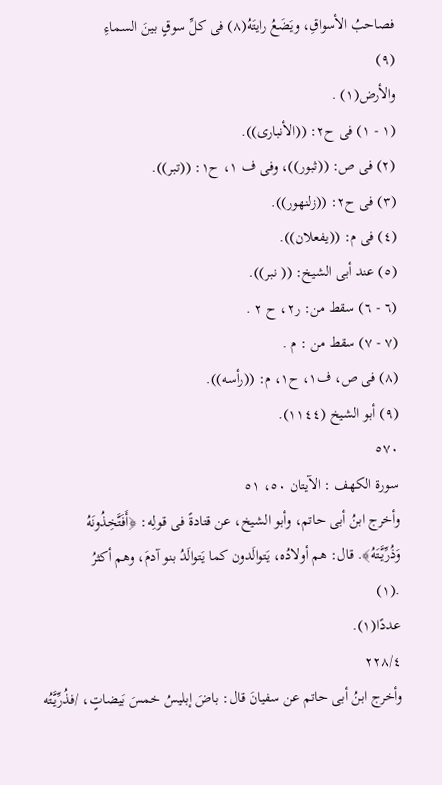فصاحبُ الأسواقِ، ويَضَعُ رايتَهُ(٨) فى كلِّ سوقٍ بينَ السماءِ
(٩)
والأرض(١) .
(١ - ١) فى ح٢: ((الأنبارى)).
(٢) فى ص: ((ثبور))، وفى ف ١، ح١: ((تبر)).
(٣) فى ح٢: ((زلنهور)).
(٤) فى م: ((يفعلان)).
(٥) عند أبى الشيخ: (( نبر)).
(٦ - ٦) سقط من: ر٢، ح ٢ .
(٧ - ٧) سقط من : م .
(٨) فى ص، ف١، ح١، م: ((رأسه)).
(٩) أبو الشيخ (١١٤٤).
٥٧٠
سورة الكهف : الآيتان ٥٠، ٥١
وأخرج ابنُ أبى حاتم، وأبو الشيخ، عن قتادةً فى قولِه: ﴿أَفَتَّخِذُونَهُ
وَذُرِّيَّتَهُ﴾. قال: هم أولادُه، يَتوالَدون كما يَتوالَدُ بنو آدمَ، وهم أكثرُ
.(١)
عددًا(١).
٢٢٨/٤
وأخرج ابنُ أبى حاتم عن سفيانَ قال: باضَ إبليسُ خمسَ بَيضاتٍ، /فذُرِّيَّتُه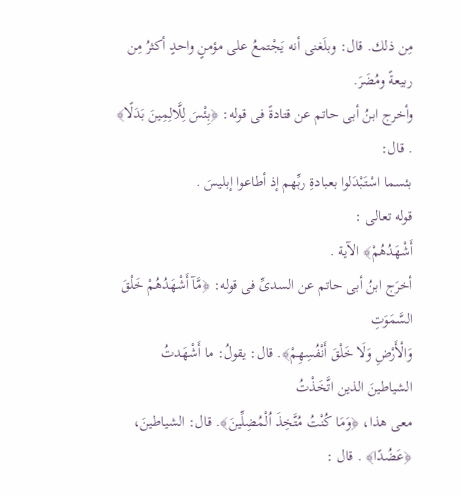مِن ذلك. قال: وبلَغنى أنه يَجْتمعُ على مؤمنٍ واحدٍ أكثرُ مِن ربيعةً ومُضَرَ.
وأخرج ابنُ أبى حاتم عن قتادةً فى قوله: ﴿بِئْسَ لِلَّالِمِينَ بَدَلًا﴾ . قال:
بئسما اسْتَبْدَلوا بعبادةِ ربِّهم إذ أطاعوا إبليسَ .
قوله تعالى :
أَشْهَدُهُمْ﴾ الآية .
أخرَج ابنُ أبى حاتم عن السدىِّ فى قوله: ﴿مَّآ أَشْهَدُهُمْ خَلْقَ السَّمَوَتِ
وَالْأَرْضِ وَلَا خَلْقَ أَنْفُسِهِمْ﴾. قال: يقولُ: ما أَشْهَدتُ الشياطينَ الذين اتَّخَذْتُ
معى هذا، ﴿وَمَا كُنْتُ مُتَّخِذَ اُلْمُضِلِّينَ﴾. قال: الشياطينَ، ﴿عَضُدًا﴾ . قال :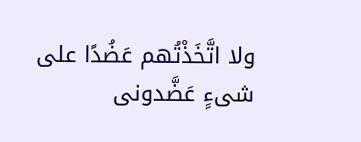ولا اتَّخَذْتُهم عَضُدًا على شىءٍ عَضَّدونى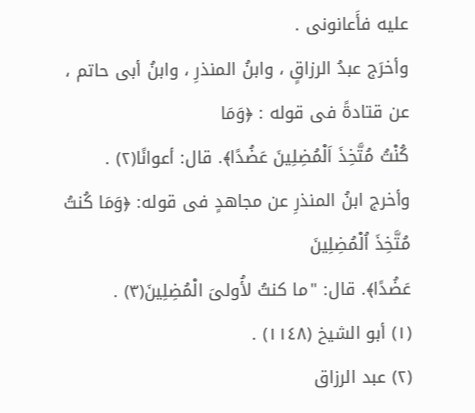عليه فأَعانونى .
وأخرَج عبدُ الرزاقٍ ، وابنُ المنذرِ ، وابنُ أبى حاتم ، عن قتادةً فى قوله : ﴿وَمَا
كُنْتُ مُتَّخِذَ اَلْمُضِلِينَ عَضُدًا﴾. قال: أعوانًا(٢) .
وأخرج ابنُ المنذرِ عن مجاهدٍ فى قوله: ﴿وَمَا كُنتُ مُتَّخِذَ اُلْمُضِلِينَ
عَضُدًا﴾. قال: "ما كنتُ لأُولىَ الْمُضِلِينَ(٣) .
(١) أبو الشيخ (١١٤٨) .
(٢) عبد الرزاق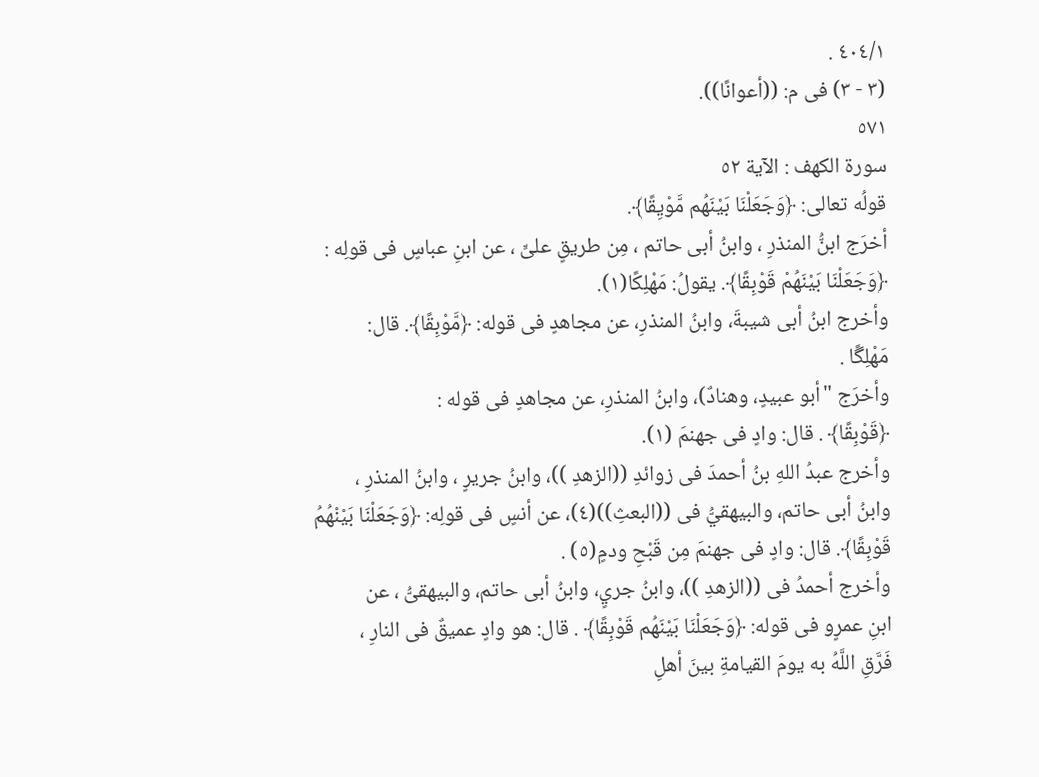٤٠٤/١ .
(٣ - ٣) فى م: ((أعوانًا)).
٥٧١
سورة الكهف : الآية ٥٢
قولُه تعالى: ﴿وَجَعَلْنَا بَيْنَهُم مَّوْيِقًا﴾.
أخرَج ابنُّ المنذرِ ، وابنُ أبى حاتم ، مِن طريقٍ علىٍّ ، عن ابنِ عباسٍ فى قولِه :
﴿وَجَعَلْنَا بَيْنَهُمْ قَوْبِقًا﴾. يقولُ: مَهْلِكًا(١).
وأخرج ابنُ أبى شيبةَ، وابنُ المنذرِ، عن مجاهدٍ فى قوله: ﴿مَّوْبِقًا﴾. قال:
مَهْلِگًا .
وأخرَج "أبو عبيدٍ، وهنادٌ)، وابنُ المنذرِ، عن مجاهدٍ فى قوله :
﴿قَوْبِقًا﴾ . قال: وادٍ فى جهنمَ (١).
وأخرج عبدُ اللهِ بنُ أحمدَ فى زوائدِ ((الزهدِ ))، وابنُ جريرٍ ، وابنُ المنذرِ ،
وابنُ أبى حاتم، والبيهقيُّ فى ((البعثِ))(٤)، عن أنسٍ فى قولِه: ﴿وَجَعَلْنَا بَيْنْهُمُ
قَوْبِقًا﴾. قال: وادٍ فى جهنمَ مِن قَبْحِ ودمٍ(٥) .
وأخرج أحمدُ فى ((الزهدِ ))، وابنُ جريٍ، وابنُ أبى حاتم، والبيهقىُّ ، عن
ابنِ عمرٍو فى قوله: ﴿وَجَعَلْنَا بَيْنَهُم قَوْبِقًا﴾ . قال: هو وادٍ عميقٌ فى النارِ ،
فَرَّقِ اللَّهُ به يومَ القيامةِ بينَ أهلِ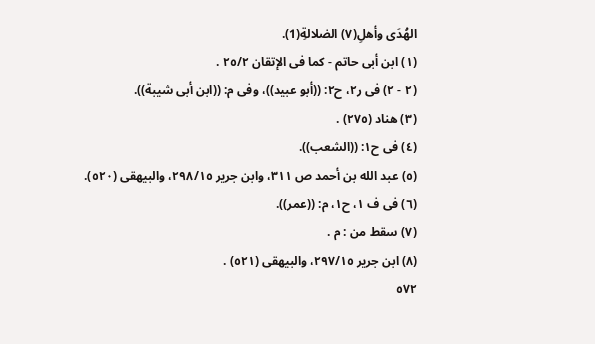الهُدَى وأهلِ(٧) الضلالةِ(1).
(١) ابن أبى حاتم - كما فى الإتقان ٢٥/٢ .
(٢ - ٢) فى ر٢، ح٢: ((أبو عبيد))، وفى م: ((ابن أبى شيبة)).
(٣) هناد (٢٧٥) .
(٤) فى ح١: ((الشعب)).
(٥) عبد الله بن أحمد ص ٣١١، وابن جرير ٢٩٨/١٥، والبيهقى (٥٢٠).
(٦) فى ف ١، ح١، م: ((عمر)).
(٧) سقط من : م .
(٨) ابن جرير ٢٩٧/١٥، والبيهقى (٥٢١) .
٥٧٢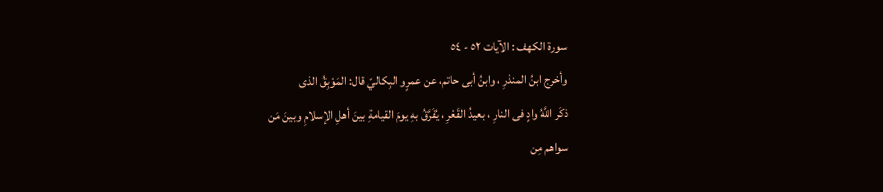سورة الكهف : الآيات ٥٢ - ٥٤
وأخرج ابنُ المنذرِ ، وابنُ أبى حاتم، عن عمرٍو البِكاليّ قال: المَوْبِقُ الذى
ذكَر اللَّهُ وادٍ فى النارِ ، بعيدُ القَعْرِ ، يُفَرَّقُ بهِ يومَ القيامةِ بينَ أهلِ الإسلامِ وبينَ مَن
سواهم مِن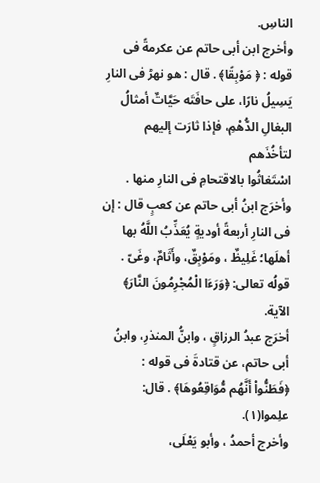الناسِ.
وأخرج ابن أبى حاتم عن عكرمةً فى قوله : ﴿ مَوْبِقًا﴾ . قال : هو نھڑ فی النارِ
يَسِيلُ نارًا، على حافَتَه حَيَّاتٌ أمثالُ البغالِ الدُّهْمِ، فإذا ثارَت إليهم لتأخُذَهم
اسْتَغاثُوا بالاقتحامِ فى النارِ منها .
وأخرَج ابنُ أبى حاتم عن كعبٍ قال : إن فى النارِ أربعةً أوديةٍ يُعَذِّبُ اللَّهُ بها
أهلَها؛ غَلِيظٌ ، ومَوْبِقٌ، وأَثَامٌ، وغَىّ .
قولُه تعالى: ﴿وَرَءَا الْمُجْرِمُونَ النَّارَ﴾ الآية.
أخرَج عبدُ الرزاقٍ ، وابنُّ المنذرِ، وابنُ أبى حاتم، عن قتادةَ فى قوله :
﴿فَطَنُّواْ أَنَّهُم مُّوَاقِعُوهَا﴾ . قال: علِموا(١).
وأخرج أحمدُ ، وأبو يَعْلَى،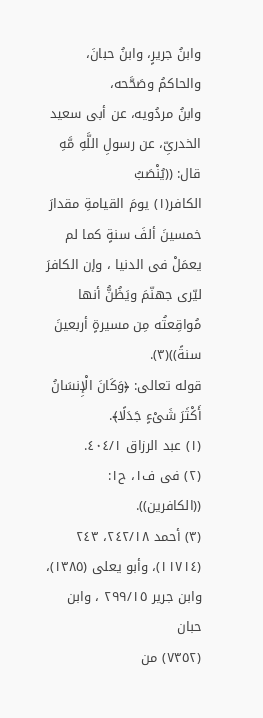وابنُ جريرٍ، وابنُ حبانَ، والحاكمُ وصَحَّحه،
وابنُ مردُويه، عن أبى سعيد الخدرىِّ، عن رسولِ اللَّهِ مَّهِ قال: ((يُنْصَبُ
الكافر(١) يومَ القيامةِ مقدارَ خمسينَ ألفَ سنةٍ كما لم يعمَلْ فى الدنيا ، وإن الكافرَ
ليّرى جهنّمَ ويَظُنُّ أنها مُواقِعتُه مِن مسيرةٍ أربعينَ سنةً))(٣).
قوله تعالى: ﴿وَكَانَ الْإِنسَانُ أَكْثَرَ شَىْءٍ جَدَلًا﴾.
(١) عبد الرزاق ٤٠٤/١.
(٢) فى ف١، ح١: ((الكافرين)).
(٣) أحمد ٢٤٢/١٨، ٢٤٣ (١١٧١٤)، وأبو يعلى (١٣٨٥)، وابن جرير ٢٩٩/١٥ ، وابن حبان
(٧٣٥٢) من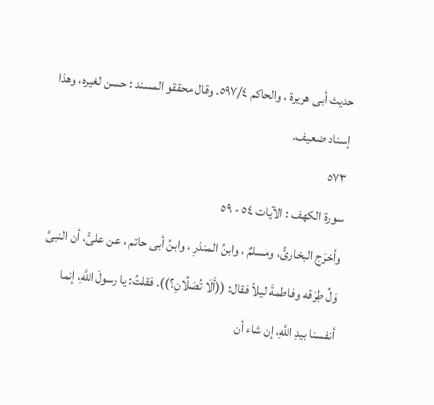حديث أبى هريرة ، والحاكم ٥٩٧/٤. وقال محققو المسند : حسن لغيره، وهذا إسناد ضعيف.
٥٧٣
سورة الكهف : الآيات ٥٤ - ٥٩
وأخرَج البخارىُّ، ومسلمٌ ، وابنُ المنذرِ ، وابنُ أبى حاتم ، عن علىٍّ، أن النبىَّ
وَلِّ طِرَقه وفاطمةَ ليلاً فقال: ((أَلَا تُصَلِّانِ؟)). فقلتُ: يا رسولَ اللَّهِ، إنما
أنفسنا بيدِ اللَّهِ، إن شاء أن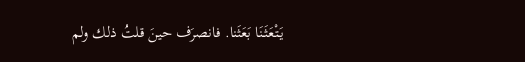يَتْعَثَنَا بَعَثَنا. فانصرَف حينَ قلتُ ذلك ولم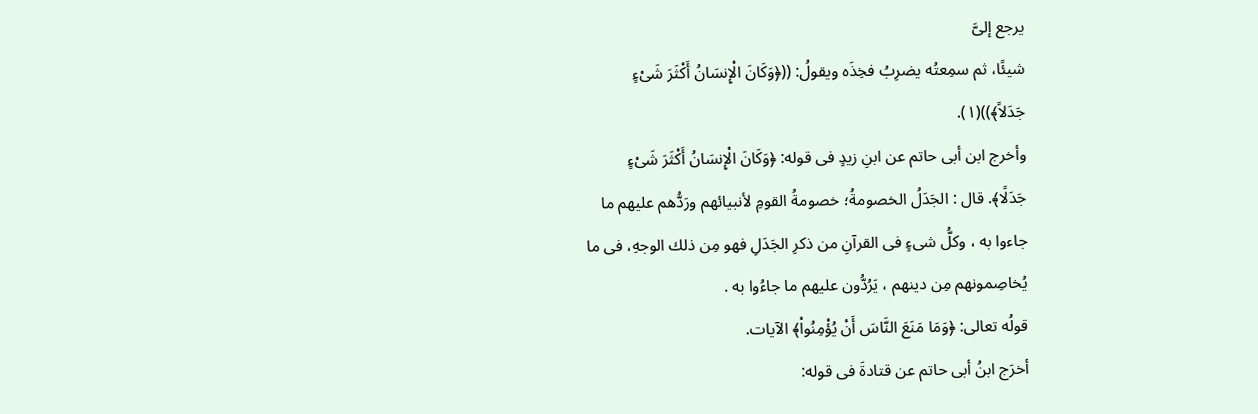يرجع إلىَّ
شيئًا، ثم سمِعتُه يضرِبُ فخِذَه ويقولُ: ((﴿وَكَانَ الْإِنسَانُ أَكْثَرَ شَىْءٍ
جَدَلاً﴾))(١).
وأخرج ابن أبى حاتم عن ابنِ زيدٍ فى قوله: ﴿وَكَانَ الْإِنسَانُ أَكْثَرَ شَىْءٍ
جَدَلًا﴾. قال : الجَدَلُ الخصومةُ؛ خصومةُ القومِ لأنبيائهم ورَدُّهم عليهم ما
جاءوا به ، وكلُّ شىءٍ فى القرآنِ من ذكرِ الجَدَلِ فهو مِن ذلك الوجهِ، فى ما
يُخاصِمونهم مِن دينهم ، يَرُدُّون عليهم ما جاءُوا به .
قولُه تعالى: ﴿وَمَا مَنَعَ النَّاسَ أَنْ يُؤْمِنُواْ﴾ الآيات.
أخرَج ابنُ أبى حاتم عن قتادةَ فى قوله: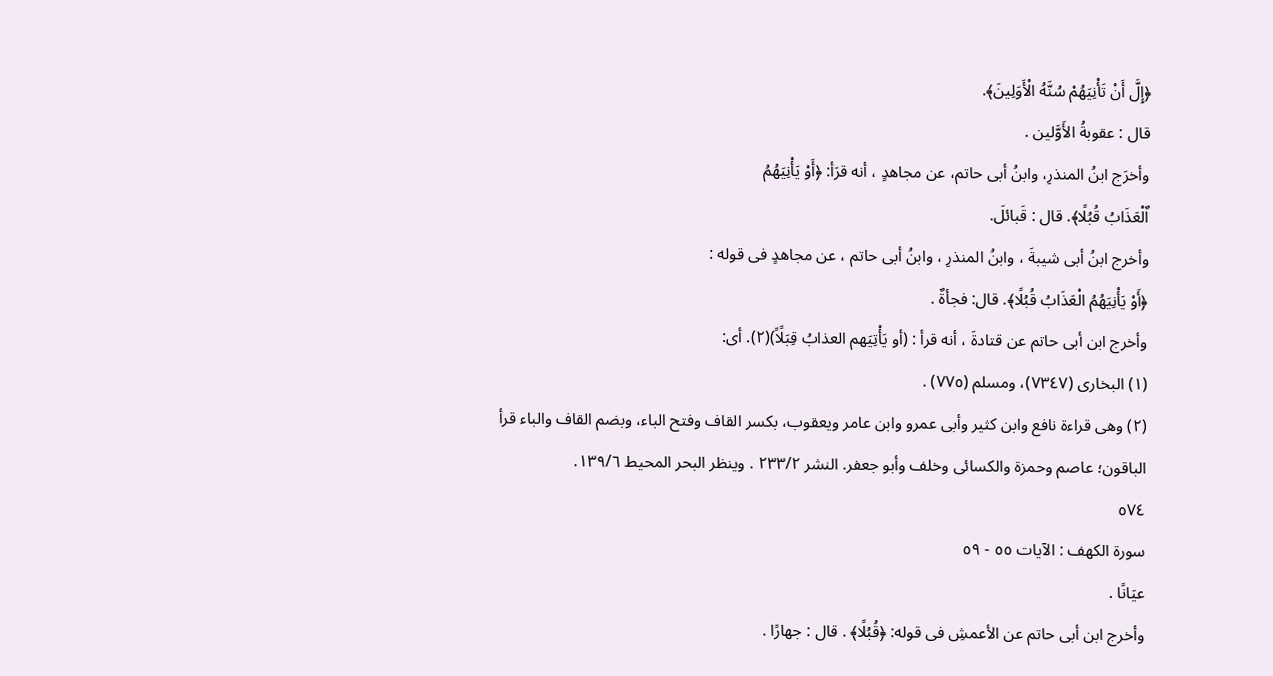﴿إِلَّ أَنْ تَأْنِيَهُمْ سُنَّهُ الْأَوَلِينَ﴾.
قال : عقوبةُ الأَوَّلين .
وأخرَج ابنُ المنذرِ، وابنُ أبى حاتم، عن مجاهدٍ ، أنه قرَأ: ﴿أَوْ يَأْنِيَهُمُ
اٌلْعَذَابُ قُبُلًا﴾. قال : قَبائلَ.
وأخرج ابنُ أبى شيبةَ ، وابنُ المنذرِ ، وابنُ أبى حاتم ، عن مجاهدٍ فى قوله :
﴿أَوْ يَأْنِيَهُمُ الْعَذَابُ قُبُلًا﴾. قال: فجأةٌ .
وأخرج ابن أبى حاتم عن قتادةَ ، أنه قرأ : (أو يَأْتِيَهم العذابُ قِبَلًاً)(٢). أى:
(١) البخارى (٧٣٤٧)، ومسلم (٧٧٥) .
(٢) وهى قراءة نافع وابن كثير وأبى عمرو وابن عامر ويعقوب، بكسر القاف وفتح الباء، وبضم القاف والباء قرأ
الباقون؛ عاصم وحمزة والكسائى وخلف وأبو جعفر. النشر ٢٣٣/٢ . وينظر البحر المحيط ١٣٩/٦.
٥٧٤
سورة الكهف : الآيات ٥٥ - ٥٩
عيَانًا .
وأخرج ابن أبى حاتم عن الأعمشِ فى قوله: ﴿قُبُلًا﴾ . قال : جهارًا .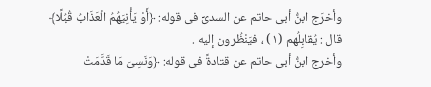وأخرَج ابنُّ أبى حاتم عن السدىِّ فى قوله: ﴿أَوْ يَأْنِيَهُمُ الْعَذَابُ قُبُلًا﴾
قال : يُقابِلُهم (١) ، فيَنْظُرون إليه .
وأخرج ابنُّ أبى حاتم عن قتادةً فى قوله: ﴿وَنَسِىَ مَا قَدَّمَتْ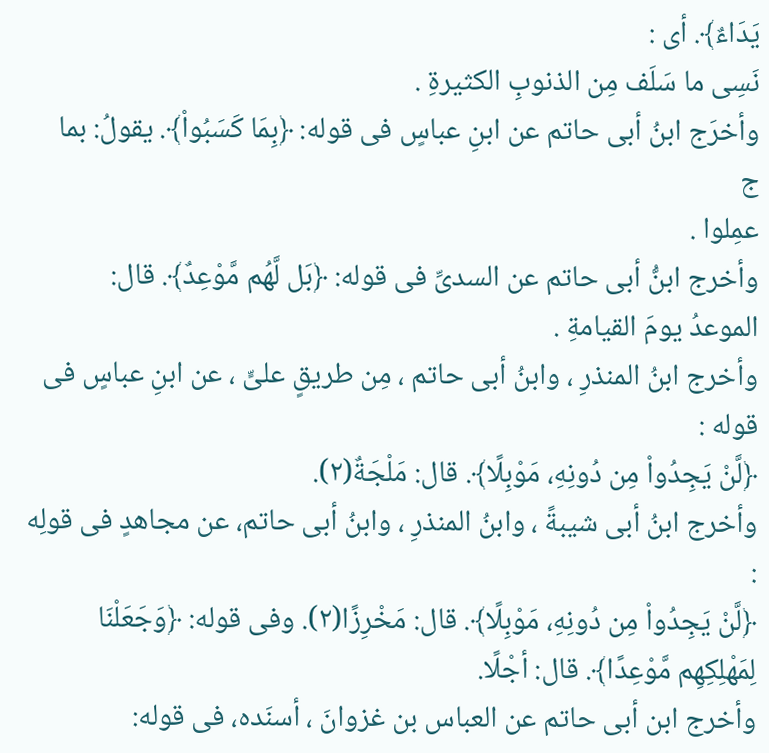يَدَاءٌ﴾. أى :
نَسِى ما سَلَف مِن الذنوبِ الكثيرةِ .
وأخرَج ابنُ أبى حاتم عن ابنِ عباسٍ فى قوله: ﴿بِمَا كَسَبُواْ﴾. يقولُ: بما
ج
عمِلوا .
وأخرج ابنُّ أبى حاتم عن السدىِّ فى قوله: ﴿بَل لَّهُم مَّوْعِدٌ﴾. قال:
الموعدُ يومَ القيامةِ .
وأخرج ابنُ المنذرِ ، وابنُ أبى حاتم ، مِن طريقٍ علىٍّ ، عن ابنِ عباسٍ فى قوله :
﴿لَّنْ يَجِدُواْ مِن دُونِهِ، مَوْبِلًا﴾. قال: مَلْجَةٌ(٢).
وأخرج ابنُ أبى شيبةً ، وابنُ المنذرِ ، وابنُ أبى حاتم، عن مجاهدٍ فی قولِه :
﴿لَّنْ يَجِدُواْ مِن دُونِهِ، مَوْبِلًا﴾. قال: مَخْرِزًا(٢). وفى قوله: ﴿وَجَعَلْنَا
لِمَهْلِكِهِم مَّوْعِدًا﴾. قال: أجْلًا.
وأخرج ابن أبى حاتم عن العباس بن غزوانَ ، أسنَده، فى قوله: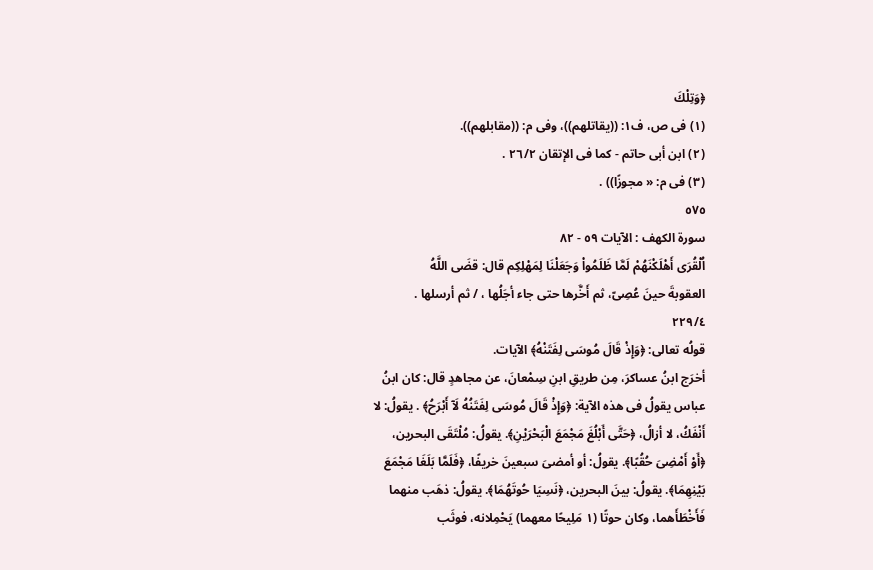﴿وَتِلْكَ
(١) فى ص، ف١: ((يقاتلهم))، وفى م: ((مقابلهم)).
(٢) ابن أبى حاتم - كما فى الإتقان ٢٦/٢ .
(٣) فی م: « مجوزًا)) .
٥٧٥
سورة الكهف : الآيات ٥٩ - ٨٢
اُلْقُرَى أَهْلَكْنَهُمْ لَمَّا ظَلَمُواْ وَجَعَلْنَا لِمَهْلِكِم قال: قضَى اللَّهُ
العقوبةَ حينَ عُصِىّ، ثم أَخَّرها حتى جاء أجَلُها ، / ثم أرسلها .
٢٢٩/٤
قولُه تعالى: ﴿وَإِذْ قَالَ مُوسَى لِفَتَنْهُ﴾ الآيات.
أخرَج ابنُ عساكرَ، مِن طريقِ ابنِ سِمْعانَ، عن مجاهدٍ قال: كان ابنُ
عباس يقولُ فى هذه الآية: ﴿وَإِذْ قَالَ مُوسَى لِفَتَنُهُ لَآ أَبْرَحُ﴾ . يقولُ: لا
أَنْفَكُ، لا أزالُ، ﴿حَتَّى أَبْلُغَ مَجْمَعَ الْبَحْرَيْنِ﴾. يقولُ: مُلْتَقَى البحرين،
﴿أَوْ أَمْضِىَ حُقُبًا﴾. يقولُ: أو أمضىَ سبعينَ خريفًا، ﴿فَلَمَّا بَلَغَا مَجْمَعَ
بَيْنِهِمَا﴾. يقولُ: بينَ البحرين، ﴿نَسِيَا حُوتَهُمَا﴾. يقولُ: ذهَب منهما
فَأَخْطَأَهما، وكان حوتًا (١ مَلِيحًا معهما) يَحْمِلانه، فوثَب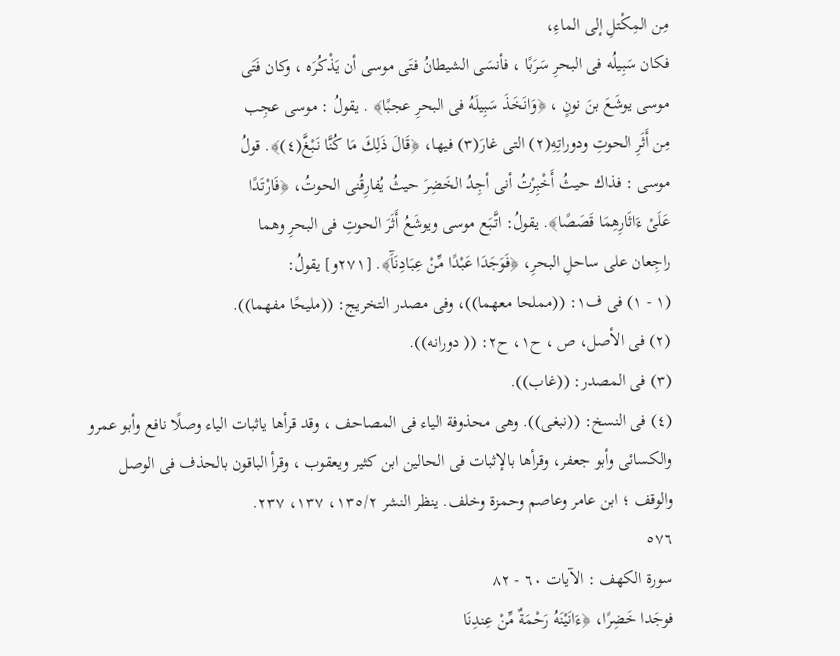مِن المِكْتلِ إلى الماءِ،
فكان سَبِيلُه فى البحرِ سَرَبًا ، فأنسَى الشيطانُ فتَى موسى أن يَذْكُرَه ، وكان فَتَى
موسى يوشَعَ بنَ نونٍ ، ﴿وَانَخَذَ سَبِيلَهُ فی البحرِ عجبًا﴾ . يقولُ : موسی عجِب
مِن أَثَرِ الحوتِ ودوراتِهِ(٢) التى غارَ(٣) فيها، ﴿قَالَ ذَلِكَ مَا كُنَّا نَبْغَّ(٤)﴾. قولُ
موسى : فذاك حيثُ أَخْبِرْتُ أنى أجِدُ الخَضِرَ حيثُ يُفارِقُنى الحوتُ، ﴿فَارْتَدًا
عَلَىْ ءَاثَارِهِمَا قَصَصًا﴾. يقولُ: اتَّبَع موسى ويوشَعُ أَثَرَ الحوتِ فى البحرِ وهما
راجِعان على ساحلِ البحرِ، ﴿فَوَجَدَا عَبْدًا مِّنْ عِبَادِنَآَ﴾. [٢٧١و] يقولُ:
(١ - ١) فى ف١: ((مملحا معهما))، وفى مصدر التخريج: ((مليحًا مفهما)).
(٢) فى الأصل، ص ، ح١، ح٢: (( دورانه)).
(٣) فى المصدر: ((غاب)).
(٤) فى النسخ: ((نبغى)). وهى محذوفة الياء فى المصاحف ، وقد قرأها ياثبات الياء وصلًا نافع وأبو عمرو
والكسائى وأبو جعفر، وقرأها بالإثبات فى الحالين ابن كثير ويعقوب ، وقرأ الباقون بالحذف فى الوصل
والوقف ؛ ابن عامر وعاصم وحمزة وخلف. ينظر النشر ١٣٥/٢، ١٣٧، ٢٣٧.
٥٧٦
سورة الكهف : الآيات ٦٠ - ٨٢
فوجَدا خَضِرًا، ﴿ءَانَيْنَهُ رَحْمَةٌ مِّنْ عِندِنَا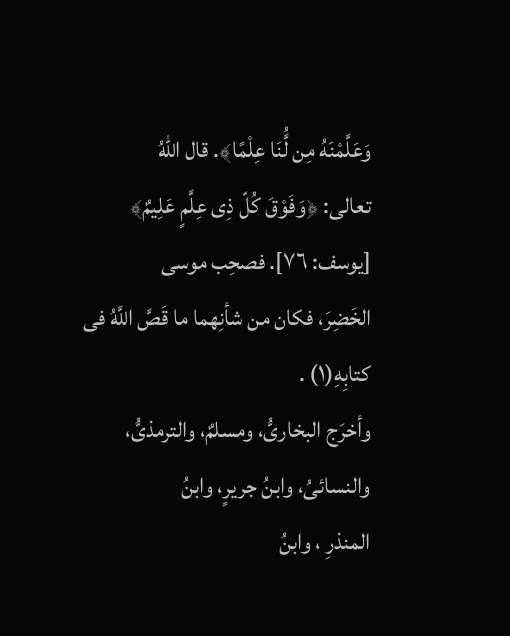وَعَلَّمْنَهُ مِن لَُّنَا عِلْمًا﴾. قال اللّهُ
تعالى: ﴿وَفَوْقَ كُلّ ذِى عِلَّمٍ عَلِيمٌ﴾ [يوسف: ٧٦]. فصحِب موسى
الخَضِرَ، فكان من شأنِهما ما قَصَّ اللَّهُ فى كتابِهِ(١) .
وأخرَج البخارىُّ، ومسلمٌ، والترمذىُّ، والنسائىُ، وابنُ جريرٍ، وابنُ
المنذرِ ، وابنُ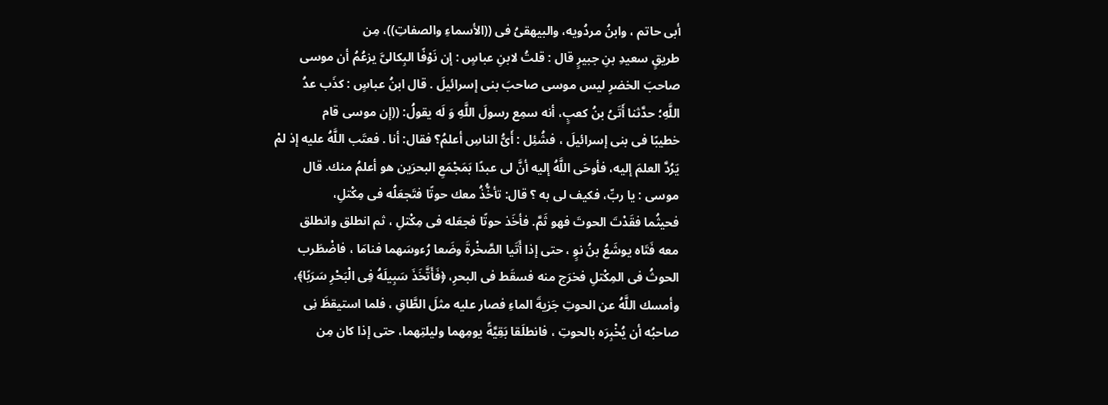أبى حاتم ، وابنُ مردُويه، والبيهقىُ فى ((الأسماءِ والصفاتِ))، مِن
طريقٍ سعيدِ بنِ جبيرٍ قال : قلتُ لابنِ عباسٍ : إن نَوْفًا البِكالىَّ يزعُمُ أن موسى
صاحبَ الخضرِ ليس موسى صاحبَ بنى إسرائيلَ . قال ابنُ عباسٍ : كذَب عدُ
اللَّهِ؛ حدَّثنا أَتَىُ بنُ كعبٍ، أنه سمِع رسولَ اللَّهِ وَ لَه يقولُ: ((إن موسى قام
خطيبًا فى بنى إسرائيلَ ، فشُئِل : أَىُّ الناسِ أعلمُ؟ فقال: أنا . فعتَب اللَّهُ عليه إذ لمْ
يَرُدَّ العلمَ إليه، فأوحَى اللَّهُ إليه أنَّ لى عبدًا بَمَجْمَعِ البحرَين هو أعلمُ منك. قال
موسى : يا ربِّ، فكيف لى به ؟ قال: تأخُّذُ معك حوتًا فتَجعَلُه فى مِكْتلِ،
فحيثُما فقَدْتَ الحوتَ فهو ثَمَّ. فأخَذ حوتًا فجعَله فى مِكْتلِ ، ثم انطلق وانطلق
معه فَتَاه يوشَعُ بنُ نوٍ ، حتى إذا أَتَيا الصَّخْرةَ وضَعا رُءوسَهما فنامَا ، فاضْطَرب
الحوثُ فى المِكْتلِ فخرَج منه فسقَط فى البحرِ، ﴿فَأَتَّخَذَ سَبِيلَهُ فِى الْبَحْرِ سَرَبًا﴾،
وأمسك اللَّهُ عن الحوتِ جَزيةَ الماءِ فصار عليه مثلَ الطَّاقِ ، فلما استيقظَ نِى
صاحبُه أن يُخْبِرَه بالحوتِ ، فانطلَقا بَقِيَّةً يومِهما وليلتِهما، حتى إذا كان مِن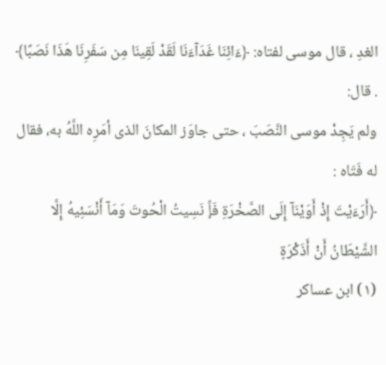الغدِ ، قال موسى لفتاه: ﴿ءَائِنَا غَدَآءَنَا لَقَدْ لَقِينَا مِن سَفَرِنَا هَذَا نَصَبًا﴾ . قال:
ولم يَجِدْ موسى النَّصَبَ ، حتى جاوَز المكانَ الذى أمَرِه اللَّهُ به، فقال له فَتَاه :
﴿أَرَءَيْتَ إِذْ أَوَيْنَآ إِلَى الصَّخْرَةِ فَإِّ نَسِيتُ الْحُوتَ وَمَآ أَنْسَئِيهُ إِلَّا الشَّيْطَانُ أَنْ أَذَكْرَةٍ
(١) ابن عساكر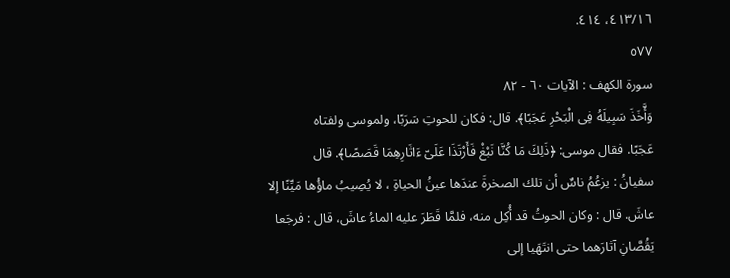٤١٣/١٦، ٤١٤.
٥٧٧
سورة الكهف : الآيات ٦٠ - ٨٢
وَأَّخَذَ سَبِيلَهُ فِى الْبَحْرِ عَجَبًا﴾. قال: فكان للحوتِ سَرَبًا، ولموسى ولفتاه
عَجَبًا. فقال موسى: ﴿ذَلِكَ مَا كُنَّا نَبْغْ فَأَرْتَذَا عَلَىّ ءَاثَارِهِمَا قَصَصًا﴾. قال
سفيانُ : يزعُمُ ناسٌ أن تلك الصخرةَ عندَها عينُ الحياةِ ، لا يُصِيبُ ماؤُها مَيِّنًا إلا
عاشَ. قال : وكان الحوتُ قد أُكِل منه، فلمَّا قَطَرَ عليه الماءُ عاشَ، قال : فرجَعا
يَقُصَّانِ آثارَهما حتى انتَهَيا إلى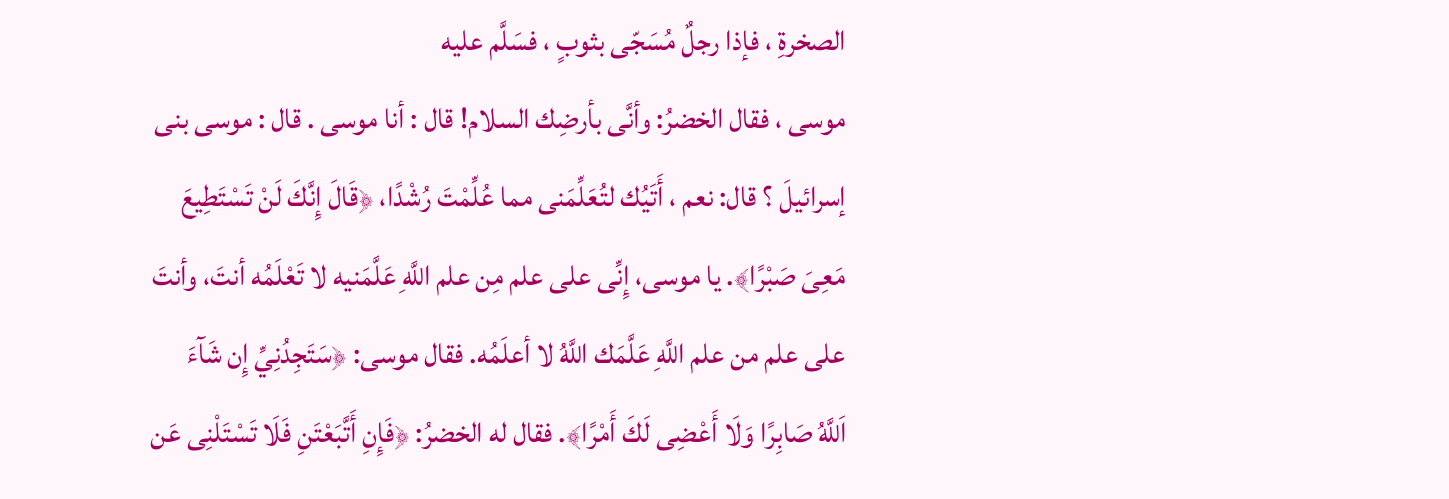الصخرةِ ، فإذا رجلٌ مُسَجّى بثوبٍ ، فسَلَّم عليه
موسى ، فقال الخضرُ: وأنَّى بأرضِك السلام! قال : أنا موسى . قال : موسى بنى
إسرائيلَ ؟ قال: نعم ، أَتَيُك لتُعَلِّمَنى مما عُلِّمْتَ رُشْدًا، ﴿قَالَ إِنَّكَ لَنْ تَسْتَطِيعَ
مَعِىَ صَبْرًا﴾. يا موسى، إِنِّى على علم مِن علم اللَّهِ عَلَّمَنيه لا تَعْلَمُه أنتَ، وأنتَ
على علم من علم اللَّهِ عَلَّمَك اللَّهُ لا أعلَمُه. فقال موسى: ﴿سَتَجِدُنِيِّ إِن شَآءَ
اَللَّهُ صَابِرًا وَلَا أَعْضِى لَكَ أَمْرًا﴾. فقال له الخضرُ: ﴿فَإِنِ أَتَّبَعْتَنِ فَلَا تَسْتَلْنِى عَن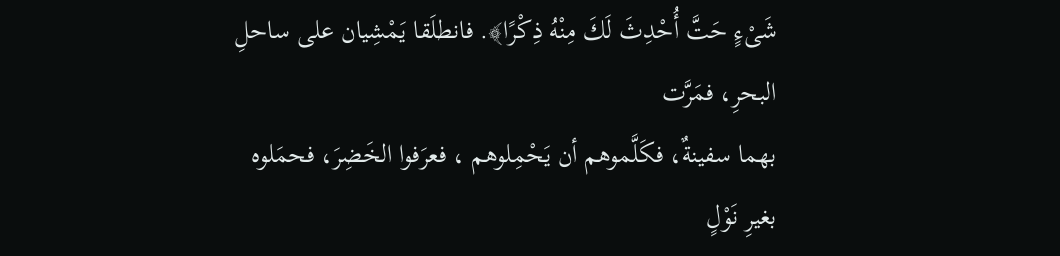شَىْءٍ حَتَّ أُحْدِثَ لَكَ مِنْهُ ذِكْرًا﴾. فانطلَقا يَمْشِيان على ساحلِ البحرِ، فمَرَّت
بهما سفينةٌ، فكَلَّموهم أن يَحْمِلوهم ، فعرَفوا الخَضِرَ، فحمَلوه بغيرِ نَوْلٍ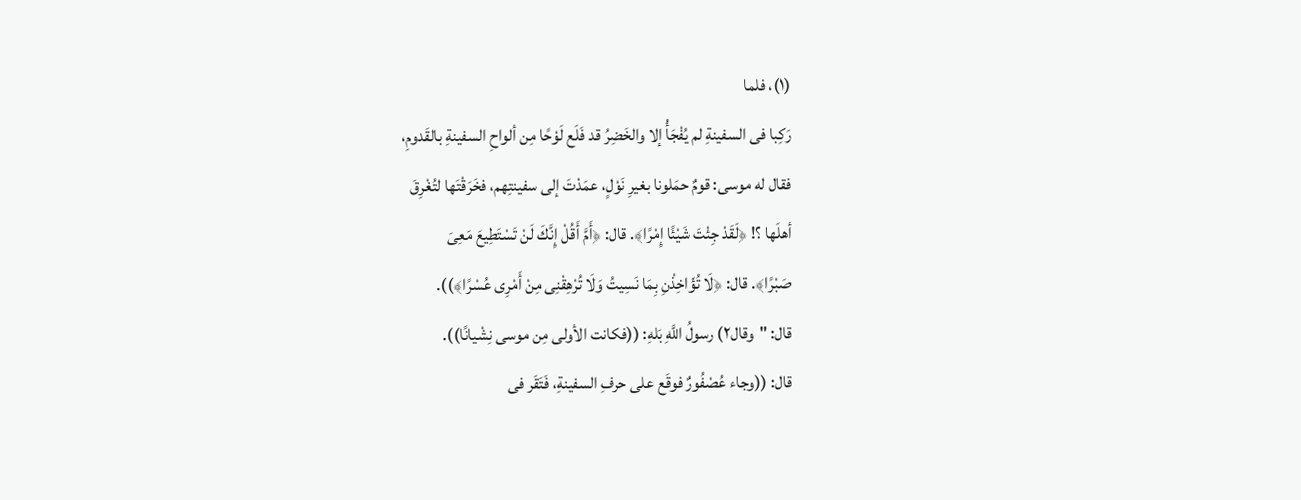(١)، فلما
رَكِبا فى السفينةِ لم يُفْجَأُ إلا والخَضِرُ قد فَلَع لَوْحًا مِن ألواحِ السفينةِ بالقَدومِ،
فقال له موسى: قومٌ حمَلونا بغيرِ نَوْلٍ، عمَدْتَ إلى سفينتِهم، فخَرَقْتَها لتُغْرِقَ
أهلَها ؟! ﴿لَقَدْ جِئْتَ شَيْئًا إِمْرًا﴾. قال: ﴿أَمَّ أَقُلْ إِنَّكَ لَنْ تَسْتَطِيعَ مَعِىَ
صَبْرًا﴾. قال: ﴿لَا تُؤَاخِذْنِ بِمَا نَسِيتُ وَلَا تُرْهِقْنِى مِنْ أَمْرِى عُسْرًا﴾)).
قال: "وقال٢) رسولُ اللَّهِ بَلهِ: ((فكانت الأولى مِن موسى نِشْيانًا)).
قال: ((وجاء عُصْفُورٌ فوقَع على حرفِ السفينةِ، فَتَقَر فى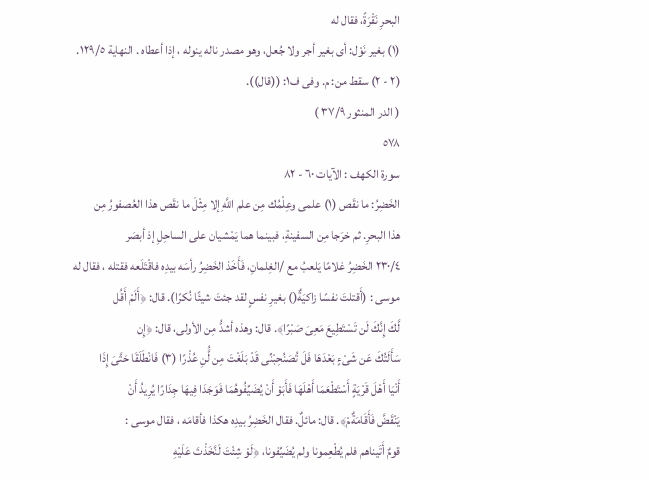البحرِ نَقْرَةً، فقال له
(١) بغير نَوْل: أى بغير أجر ولا جُعل، وهو مصدر ناله ينوله ، إذا أعطاه . النهاية ١٢٩/٥.
(٢ - ٢) سقط من: م. وفى ف١: ((قال)).
( الدر المنثور ٣٧/٩ )
٥٧٨
سورة الكهف : الآيات ٦٠ - ٨٢
الخَضِرُ: ما نقَص (١) علمى وعِلْمُك مِن علم اللَّهِ إلا مِثْلَ ما نقَص هذا العُصفورُ مِن
هذا البحرِ. ثم خرَجا مِن السفينةِ، فبينما هما يَمْشيان على الساحِلِ إذ أبصَر
٢٣٠/٤ الخَضِرُ غلامًا يَلعبُ مع /الغِلمانِ، فَأَخَذ الخَضِرُ رأسَه بيدِه فاقْتَلَعه فقتله ، فقال له
موسى : (أَقتلتَ نفسًا زاكيَةٌ() بغيرِ نفسٍ لقد جئتَ شيئًا نُكرًا). قال: ﴿أَلَمْ أَقُل
لَّكَ إِنَّكَ لَن تَسْتَطِيعَ مَعِىَ صَبْرًا﴾. قال: وهذه أشدُّ مِن الأولى، قال: ﴿إِن
سَأَلَتُكَ عَن شَىْءٍ بَعْدَهَا فَلَ تُصَنُحِبْنِّى قَدْ بَلَغْتَ مِن لَُّنِ عُذْرًا (٣) فَانْطَلَقَا حَتَّىَ إِذَا
أَنْيَا أَهْلَ قَرْيَةٍ أَسْتَطْعَمَا أَهْلَهَا فَأَبَوْ أَنْ يُضَيِّفُوهُمَا فَوَجَدَا فِيهَا جِدَارًا يُرِيدُ أَنْ
يَنْقَضَّ فَأَقَامَةٌمْ﴾. قال: مائلٌ. فقال الخَضِرُ بيدِه هكذا فأقامَه ، فقال موسى :
قومٌ أَتَيناهم فلم يُطْعِمونا ولم يُضَيِّفونا، ﴿لَوْ شِئْتَ لَنَّخَذْتَ عَلَيْهِ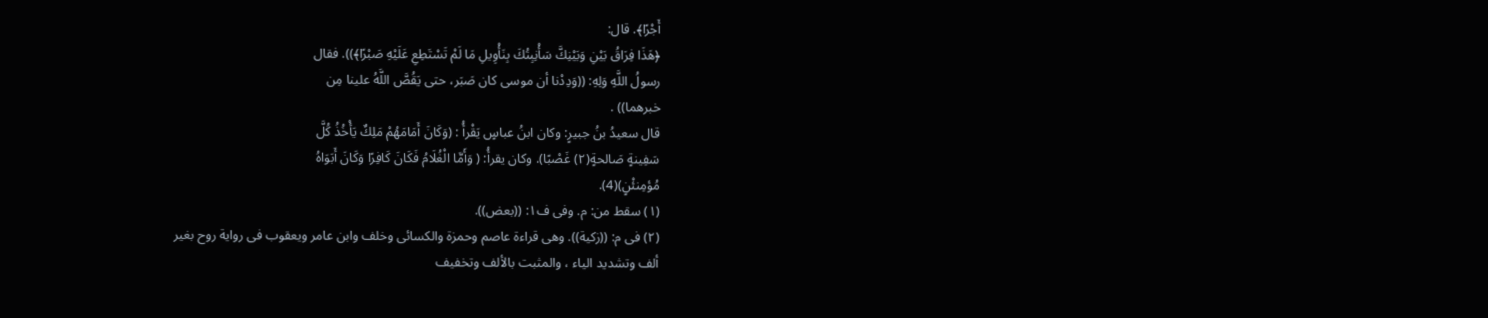أَجْرًا﴾. قال:
﴿هَذَا فِرَاقُ بَيْنِ وَبَيْنِكَّ سَأْنِبِتُكَ بِنَأْوِيلِ مَا لَمْ تَسْتَطِعِ عَلَيْهِ صَبْرًا﴾)). فقال
رسولُ اللَّهِ وَلِهِ: ((وَدِدْنا أن موسى كان صَبَر، حتى يَقُصَّ اللَّهُ علينا مِن
خبرهما)) .
قال سعيدُ بنُ جبيرٍ: وكان ابنُ عباسٍ يَقْرأُ : (وَكَانَ أَمَامَهُمْ مَلِكٌ يَأْخُذُ كُلَّ
سَفِينةٍ صَالحةٍ(٢) غَصْبًا). وكان يقرأُ: ( وَأَمَّا الْغُلَامُ فَكَانَ كَافِرًا وَكَانَ أَبَوَاهُ
مُؤمِنئْنٍ)(4).
(١) سقط من: م. وفى ف١: ((بعض)).
(٢) فى م: ((زكية)). وهى قراءة عاصم وحمزة والكسائى وخلف وابن عامر ويعقوب فى رواية روح بغير
ألف وتشديد الياء ، والمثبت بالألف وتخفيف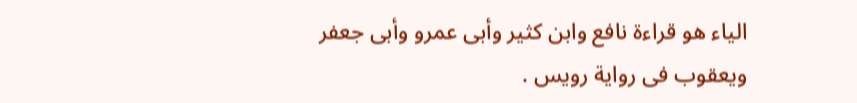الياء هو قراءة نافع وابن كثير وأبى عمرو وأبى جعفر
ويعقوب فى رواية رويس .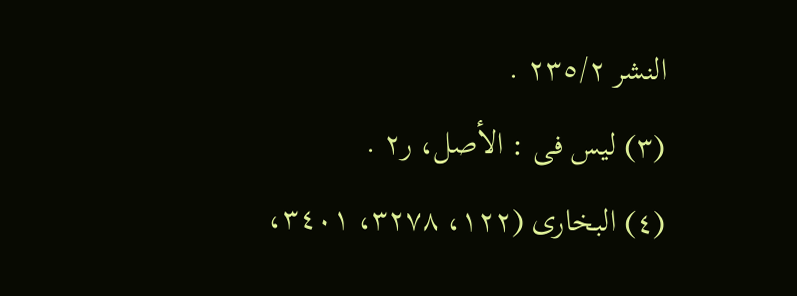النشر ٢٣٥/٢ .
(٣) ليس فى : الأصل، ر٢ .
(٤) البخارى (١٢٢، ٣٢٧٨، ٣٤٠١،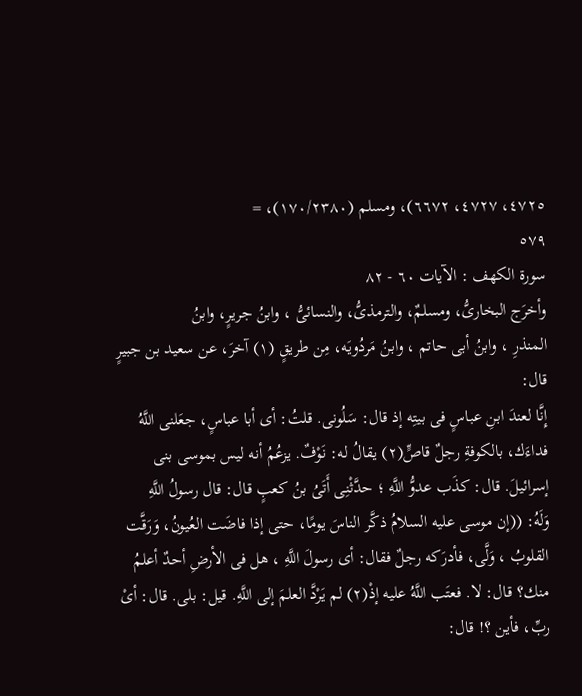٤٧٢٥، ٤٧٢٧، ٦٦٧٢)، ومسلم (١٧٠/٢٣٨٠)، =
٥٧٩
سورة الكهف : الآيات ٦٠ - ٨٢
وأخرَج البخارىُّ، ومسلمٌ، والترمذىُّ، والنسائىُّ ، وابنُ جريرٍ، وابنُ
المنذرِ ، وابنُ أبى حاتم ، وابنُ مَردُويَه، مِن طريقٍ (١) آخرَ، عن سعيد بن جبيرٍ قال:
إِنَّا لعندَ ابنِ عباسٍ فى بيتِه إذ قال: سَلُونى. قلتُ: أى أبا عباسٍ، جعَلنى اللَّهُ
فداءَك، بالكوفةِ رجلٌ قاصٍّ(٢) يقالُ له: نَوْفٌ. يزعُمُ أنه ليس بموسى بنى
إسرائيلَ. قال: كذَب عدوُّ اللَّهِ ؛ حدَّثْنِى أَتَىُ بنُ كعبٍ قال: قال رسولُ اللَّهِ
وَلَهُ: ((إن موسى عليه السلامُ ذكَّر الناسَ يومًا، حتى إذا فاضَت العُيونُ، وَرَقَّت
القلوبُ ، وَلَّى، فأدرَكه رجلٌ فقال: أى رسولَ اللَّهِ ، هل فى الأرضِ أحدٌ أعلمُ
منك؟ قال: لا. فعتَب اللَّهُ عليه إذْ(٢) لم يَرْدَّ العلمَ إلى اللَّهِ. قيل: بلى. قال: أىْ
ربِّ، فأين ؟! قال: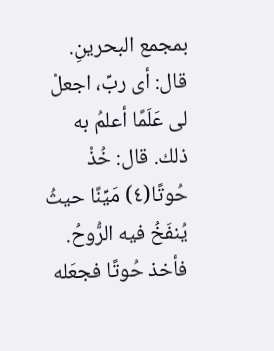بمجمع البحرينِ. قال: أى ربِّ، اجعلْ لى عَلَمًا أعلمُ به
ذلك. قال: خُذْ حُوتًا(٤) مَيِّنًا حيثُ يُنفَخُ فيه الرُّوحُ. فأخذ حُوتًا فجعَله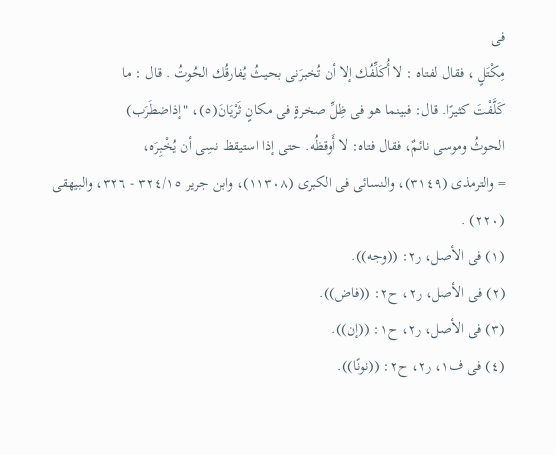فى
مِكْتَلٍ ، فقال لفتاه : لا أُكَلِّفُك إلا أن تُخبرَنى بحيثُ يُفارقُك الحُوتُ . قال : ما
كَلَّفْتَ كثيرًا. قال: فبينما هو فى ظِلِّ صخرةٍ فى مكانٍ ثَرْيَانَ(٥)، "إذاضطَرَب)
الحوثُ وموسى نائمٌ، فقال فتاه: لا أَوقظُه. حتى إذا استيقظ نسِى أن يُخْبِرَه،
= والترمذى (٣١٤٩)، والنسائى فى الكبرى (١١٣٠٨)، وابن جرير ٣٢٤/١٥ - ٣٢٦، والبيهقى
(٢٢٠) .
(١) فى الأصل، ر٢: ((وجه)).
(٢) فى الأصل، ر٢، ح٢: ((فاض)).
(٣) فى الأصل، ر٢، ح١: ((إن)).
(٤) فى ف١، ر٢، ح٢: ((نونًا)).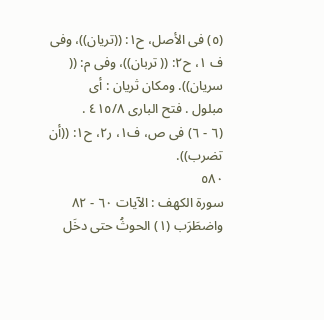(٥) فى الأصل، ح١: ((تريان))، وفى ف ١، ح٢: (( تربان))، وفى م: (( سریان)). ومكان ثريان : أى
مبلول . فتح البارى ٤١٥/٨ .
(٦ - ٦) فى ص، ف١، ر٢، ح١: ((أن تضرب)).
٥٨٠
سورة الكهف : الآيات ٦٠ - ٨٢
واضطَرَب (١) الحوثُ حتى دخَل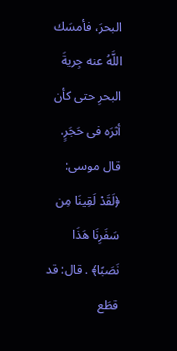البحرَ، فأمسَك اللَّهُ عنه جِريةَ البحرِ حتى كأن
أثرَه فى حَجَرٍ. قال موسى: ﴿لَقَدْ لَقِينَا مِن سَفَرِنَا هَذَا نَصَبًا﴾ . قال: قد قطَع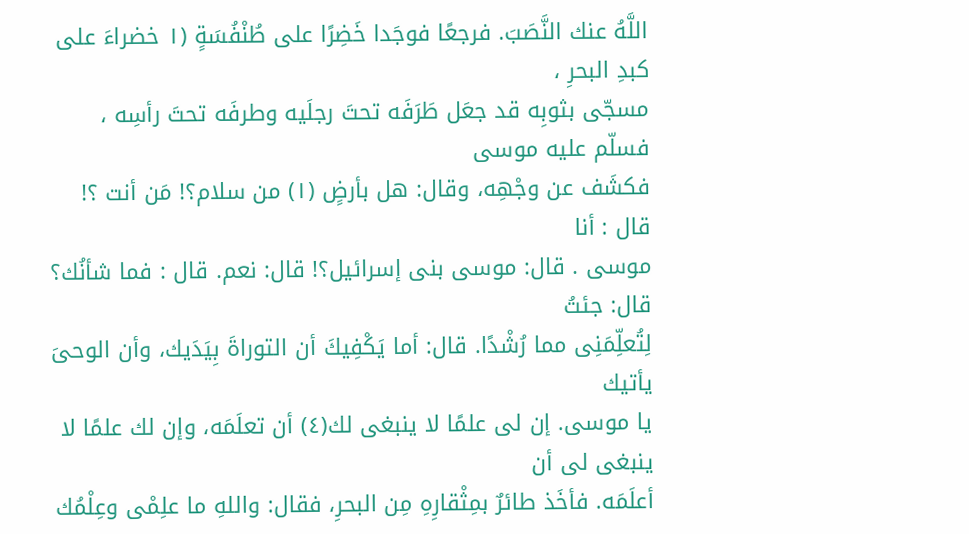اللَّهُ عنك النَّصَبَ. فرجعًا فوجَدا خَضِرًا على طُنْفُسَةٍ (١ خضراءَ على كبدِ البحرِ ،
مسجّى بثوبِه قد جعَل طَرَفَه تحتَ رجلَيه وطرفَه تحتَ رأسِه ، فسلّم عليه موسى
فكشَف عن وجْهِه، وقال: هل بأرضٍ (١) من سلام؟! مَن أنت ؟! قال : أنا
موسى . قال: موسى بنى إسرائيل؟! قال: نعم. قال : فما شأنُك؟ قال: جئتُ
لِتُعلِّمَنِى مما رُشْدًا. قال: أما يَكْفِيكَ أن التوراةَ بِيَدَيك، وأن الوحىَ يأتيك
يا موسى. إن لى علمًا لا ينبغى لك(٤) أن تعلَمَه، وإن لك علمًا لا ينبغى لی أن
أعلَمَه. فأخَذ طائرٌ بمِثْقارِهِ مِن البحرِ، فقال: واللهِ ما علِمْى وعِلْمُك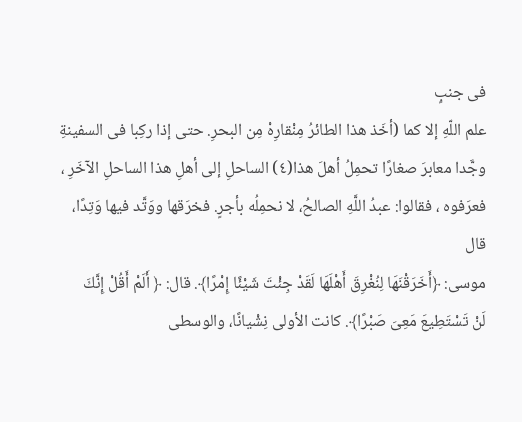فى جنبٍ
علم اللّهِ إلا كما (أخَذ هذا الطائرُ مِنْقارِهْ مِن البحرِ. حتى إذا ركِبا فى السفينةِ
وجَّدا معابرَ صغارًا تحمِلُ أهلَ هذا(٤) الساحلِ إلى أهلِ هذا الساحلِ الآخَرِ ،
فعرَفوه ، فقالوا: عبدُ اللَّهِ الصالحُ، لا نحمِلُه بأجرٍ. فخرَقها ووَتَّد فيها وَتِدًا، قال
موسى: ﴿أَخَرَقْنَهَا لِنُغْرِقَ أَهْلَهَا لَقَدْ جِئْتَ شَيْئًا إِمْرًا﴾. قال: ﴿ أَلَمْ أَقُلْ إِنَّكَ
لَنْ تَسْتَطِيعَ مَعِىَ صَبْرًا﴾. كانت الأولى نِشْيانًا، والوسطى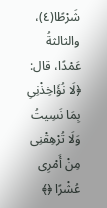شَرْطًا(٤)، والثالثةُ
عَمْدًا، قال: ﴿لَا نُؤَاخِذْنِىِ بِمَا نَسِيتُ وَلَا تُرْهِقْنِى مِنْ أَمْرِى عُشْرًا ﴿﴾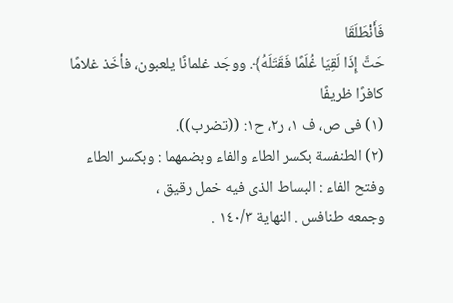فَأَنْطَلَقَا
حَتَّ إِذَا لَقِيَا غُلَمًا فَقَتَلَهُ﴾. ووجَد غلمانًا يلعبون، فأخَذ غلامًا كافرًا ظريفًا
(١) فى ص، ف ١، ر٢، ح١: ((تضرب)).
(٢) الطنفسة بكسر الطاء والفاء وبضمهما : وبكسر الطاء وفتح الفاء : البساط الذى فيه خمل رقيق ،
وجمعه طنافس . النهاية ١٤٠/٣ .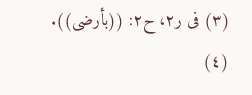(٣) فى ر٢، ح٢: ((بأرضى)).
(٤)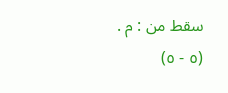سقط من : م .
(٥ - ٥)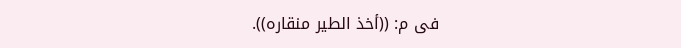فى م: ((أخذ الطير منقاره)).